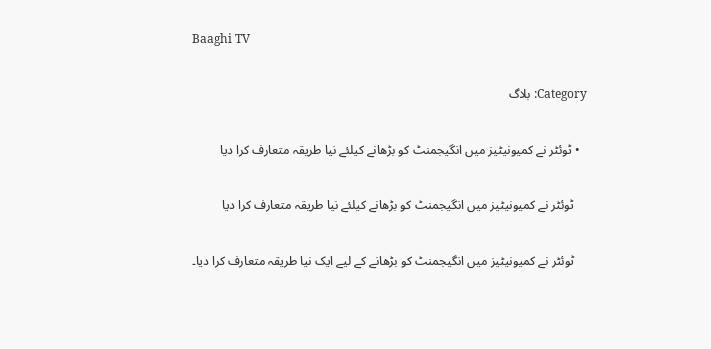Baaghi TV

Category: بلاگ

  • ٹوئٹر نے کمیونیٹیز میں انگیجمنٹ کو بڑھانے کیلئے نیا طریقہ متعارف کرا دیا

    ٹوئٹر نے کمیونیٹیز میں انگیجمنٹ کو بڑھانے کیلئے نیا طریقہ متعارف کرا دیا

    ٹوئٹر نے کمیونیٹیز میں انگیجمنٹ کو بڑھانے کے لیے ایک نیا طریقہ متعارف کرا دیا۔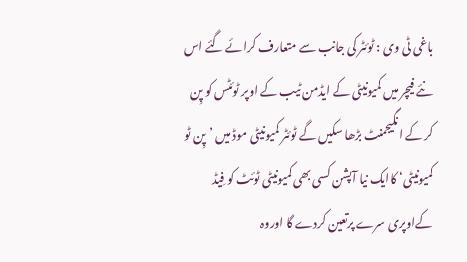باغی ٹی وی : ٹوئٹر کی جانب سے متعارف کرائے گئے اس نئے فیچر میں کمیونیٹی کے ایڈمن ٹیب کے اوپر ٹوئٹس کو پِن کر کے انگیجمنٹ بڑھا سکیں گے ٹوئٹر کمیونیٹی موڈ میں ’پِن ٹو کمیونیٹی‘ کاایک نیا آپشن کسی بھی کمیونیٹی ٹوئٹ کو فِیڈ کےاوپری سرے پرتعین کردے گا اوروہ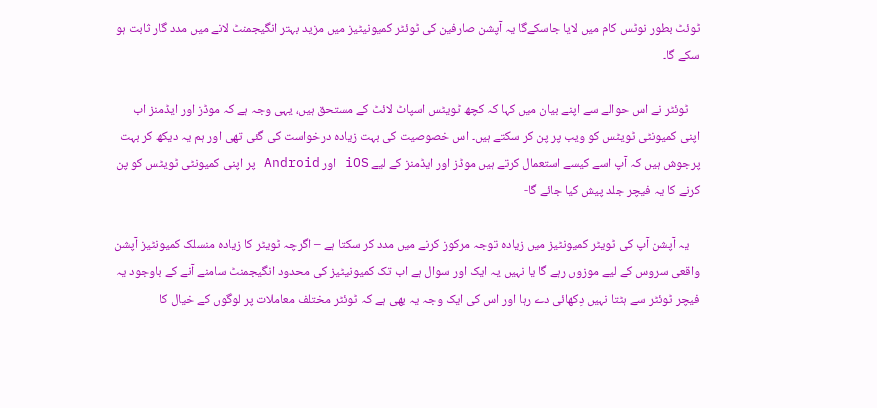ٹوئٹ بطور نوٹس کام میں لایا جاسکےگا یہ آپشن صارفین کی ٹوئٹر کمیونیٹیز میں مزید بہتر انگیجمنٹ لانے میں مدد گار ثابت ہو سکے گا۔

    ٹوئٹر نے اس حوالے سے اپنے بیان میں کہا کہ کچھ ٹویٹس اسپاٹ لائٹ کے مستحق ہیں، یہی وجہ ہے کہ موڈز اور ایڈمنز اب اپنی کمیونٹی ٹویٹس کو ویب پر پن کر سکتے ہیں۔ اس خصوصیت کی بہت زیادہ درخواست کی گئی تھی اور ہم یہ دیکھ کر بہت پرجوش ہیں کہ آپ اسے کیسے استعمال کرتے ہیں موڈز اور ایڈمنز کے لیے iOS اور Android پر اپنی کمیونٹی ٹویٹس کو پن کرنے کا یہ فیچر جلد پیش کیا جائے گا-

    یہ آپشن آپ کی ٹویٹر کمیونٹیز میں زیادہ توجہ مرکوز کرنے میں مدد کر سکتا ہے – اگرچہ ٹویٹر کا زیادہ منسلک کمیونٹیز آپشن واقعی سروس کے لیے موزوں رہے گا یا نہیں یہ ایک اور سوال ہے اب تک کمیونیٹیز کی محدود انگیجمنٹ سامنے آنے کے باوجود یہ فیچر ٹوئٹر سے ہٹتا نہیں دِکھائی دے رہا اور اس کی ایک وجہ یہ بھی ہے کہ ٹوئٹر مختلف معاملات پر لوگوں کے خیال کا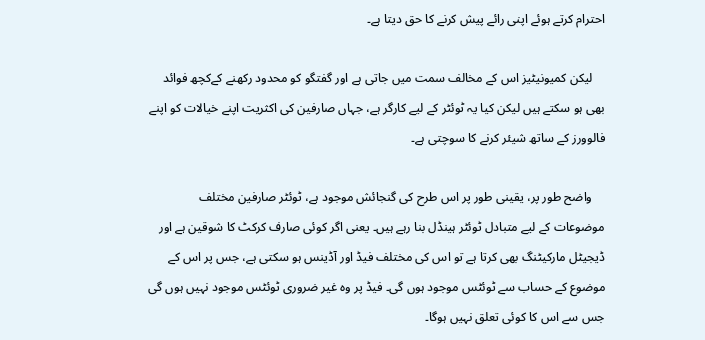احترام کرتے ہوئے اپنی رائے پیش کرنے کا حق دیتا ہے۔

    لیکن کمیونیٹیز اس کے مخالف سمت میں جاتی ہے اور گفتگو کو محدود رکھنے کےکچھ فوائد بھی ہو سکتے ہیں لیکن کیا یہ ٹوئٹر کے لیے کارگر ہے، جہاں صارفین کی اکثریت اپنے خیالات کو اپنے فالوورز کے ساتھ شیئر کرنے کا سوچتی ہے۔

    واضح طور پر، یقینی طور پر اس طرح کی گنجائش موجود ہے، ٹوئٹر صارفین مختلف موضوعات کے لیے متبادل ٹوئٹر ہینڈل بنا رہے ہیں۔ یعنی اگر کوئی صارف کرکٹ کا شوقین ہے اور ڈیجیٹل مارکیٹنگ بھی کرتا ہے تو اس کی مختلف فیڈ اور آڈینس ہو سکتی ہے، جس پر اس کے موضوع کے حساب سے ٹوئٹس موجود ہوں گی۔ فیڈ پر وہ غیر ضروری ٹوئٹس موجود نہیں ہوں گی جس سے اس کا کوئی تعلق نہیں ہوگا۔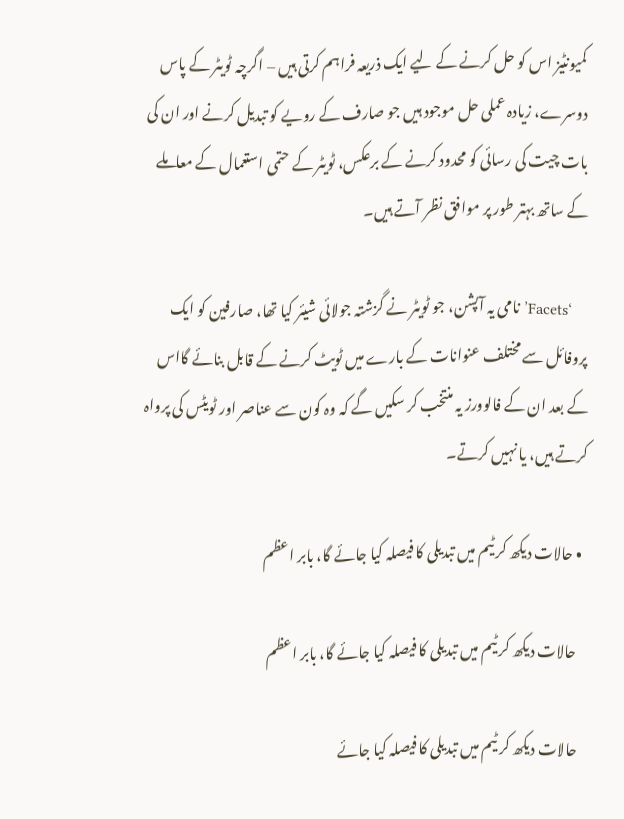کمیونٹیز اس کو حل کرنے کے لیے ایک ذریعہ فراہم کرتی ہیں – اگرچہ ٹویٹر کے پاس دوسرے، زیادہ عملی حل موجود ہیں جو صارف کے رویے کو تبدیل کرنے اور ان کی بات چیت کی رسائی کو محدود کرنے کے برعکس، ٹویٹر کے حتمی استعمال کے معاملے کے ساتھ بہتر طور پر موافق نظر آتے ہیں۔

    ‘Facets’ نامی یہ آپشن، جو ٹویٹر نے گزشتہ جولائی شیئر کیا تھا، صارفین کو ایک پروفائل سے مختلف عنوانات کے بارے میں ٹویٹ کرنے کے قابل بنائے گااس کے بعد ان کے فالوورز یہ منتخب کر سکیں گے کہ وہ کون سے عناصر اور ٹویٹس کی پرواہ کرتے ہیں، یا نہیں کرتے۔

  • حالات دیکھ کر ٹیم میں تبدیلی کا فیصلہ کیا جائے گا، بابر اعظم

    حالات دیکھ کر ٹیم میں تبدیلی کا فیصلہ کیا جائے گا، بابر اعظم

    حالات دیکھ کر ٹیم میں تبدیلی کا فیصلہ کیا جائے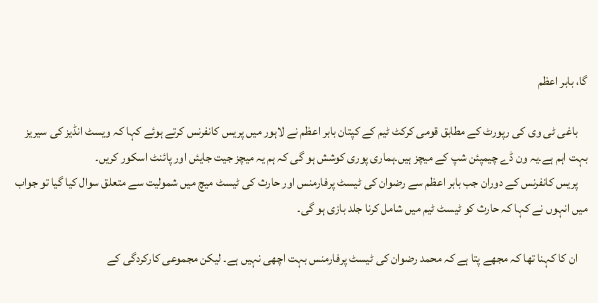گا، بابر اعظم

    باغی ٹی وی کی رپورٹ کے مطابق قومی کرکٹ ٹیم کے کپتان بابر اعظم نے لاہور میں پریس کانفرنس کرتے ہوئے کہا کہ ویسٹ انڈیز کی سیریز بہت اہم ہے۔یہ ون ڈے چیمپئن شپ کے میچز ہیں۔ہماری پوری کوشش ہو گی کہ ہم یہ میچز جیت جایئں اور پائنٹ اسکور کریں۔
    پریس کانفرنس کے دوران جب بابر اعظم سے رضوان کی ٹیسٹ پرفارمنس اور حارث کی ٹیسٹ میچ میں شمولیت سے متعلق سوال کیا گیا تو جواب میں انہوں نے کہا کہ حارث کو ٹیسٹ ٹیم میں شامل کرنا جلد بازی ہو گی۔

    ان کا کہنا تھا کہ مجھے پتا ہے کہ محمد رضوان کی ٹیسٹ پرفارمنس بہت اچھی نہیں ہے۔ لیکن مجموعی کارکردگی کے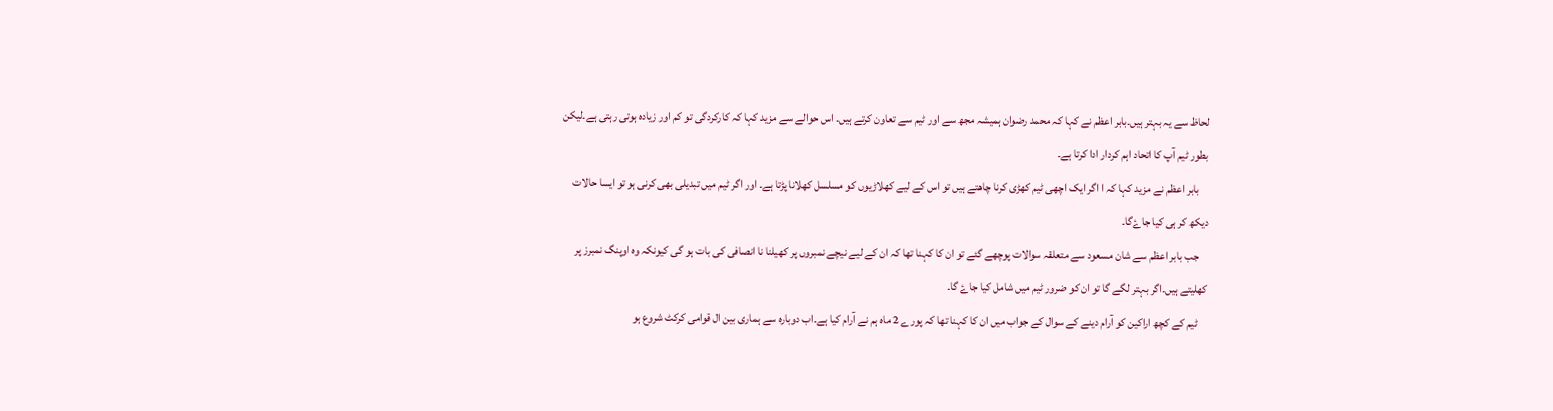لحاظ سے یہ بہتر ہیں۔بابر اعظم نے کہا کہ محمد رضوان ہمیشہ مجھ سے اور ٹیم سے تعاون کرتے ہیں۔ اس حوالے سے مزید کہا کہ کارکردگی تو کم اور زیادہ ہوتی رہتی ہے۔لیکن بطور ٹیم آپ کا اتحاد اہم کردار ادا کرتا ہے۔
    بابر اعظم نے مزید کہا کہ ا اگر ایک اچھی ٹیم کھڑی کرنا چاھتے ہیں تو اس کے لیے کھلاڑیوں کو مسلسل کھلانا پڑتا ہے۔ اور اگر ٹیم میں تبدیلی بھی کرنی ہو تو ایسا حالات دیکھ کر ہی کیا جاۓگا۔
    جب بابر اعظم سے شان مسعود سے متعلقہ سوالات پوچھے گئے تو ان کا کہنا تھا کہ ان کے لیے نیچے نمبروں پر کھیلنا نا انصافی کی بات ہو گی کیونکہ وہ اوپنگ نمبرز پر کھلیتے ہیں۔اگر بہتر لگے گا تو ان کو ضرور ٹیم میں شامل کیا جاۓ گا۔
    ٹیم کے کچھ اراکین کو آرام دینے کے سوال کے جواب میں ان کا کہنا تھا کہ پورے 2 ماہ ہم نے آرام کیا ہے۔اب دوبارہ سے ہماری بین ال قوامی کرکٹ شروع ہو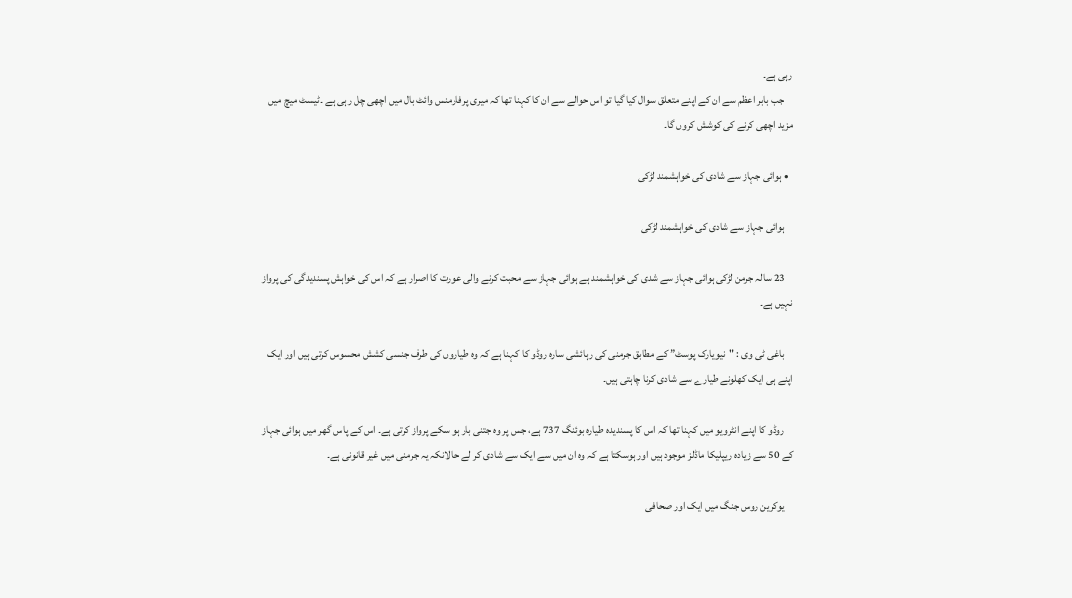رہی ہے۔
    جب بابر اعظم سے ان کے اپنے متعلق سوال کیا گیا تو اس حوالے سے ان کا کہنا تھا کہ میری پرفارمنس وائٹ بال میں اچھی چل رہی ہے ۔ٹیسٹ میچ میں مزید اچھی کرنے کی کوشش کروں گا۔

  • ہوائی جہاز سے شادی کی خواہشمند لڑکی

    ہوائی جہاز سے شادی کی خواہشمند لڑکی

    23 سالہ جرمن لڑکی ہوائی جہاز سے شدی کی‌ خواہشمند ہے ہوائی جہاز سے محبت کرنے والی عورت کا اصرار ہے کہ اس کی خواہش پسندیدگی کی پرواز نہیں ہے۔

    باغی ٹی وی : "نیویارک پوسٹ” کے مطابق جرمنی کی رہائشی سارہ روڈو کا کہنا ہے کہ وہ طیاروں کی طرف جنسی کشش محسوس کرتی ہیں اور ایک اپنے ہی ایک کھلونے طیارے سے شادی کرنا چاہتی ہیں۔

    روڈو کا اپنے انٹرویو میں کہنا تھا کہ اس کا پسندیدہ طیارہ بوئنگ 737 ہے، جس پر وہ جتنی بار ہو سکے پرواز کرتی ہے۔ اس کے پاس گھر میں ہوائی جہاز کے 50 سے زیادہ ریپلیکا ماڈلز موجود ہیں اور ہوسکتا ہے کہ وہ ان میں سے ایک سے شادی کر لے حالانکہ یہ جرمنی میں غیر قانونی ہے۔

    یوکرین روس جنگ میں ایک اور صحافی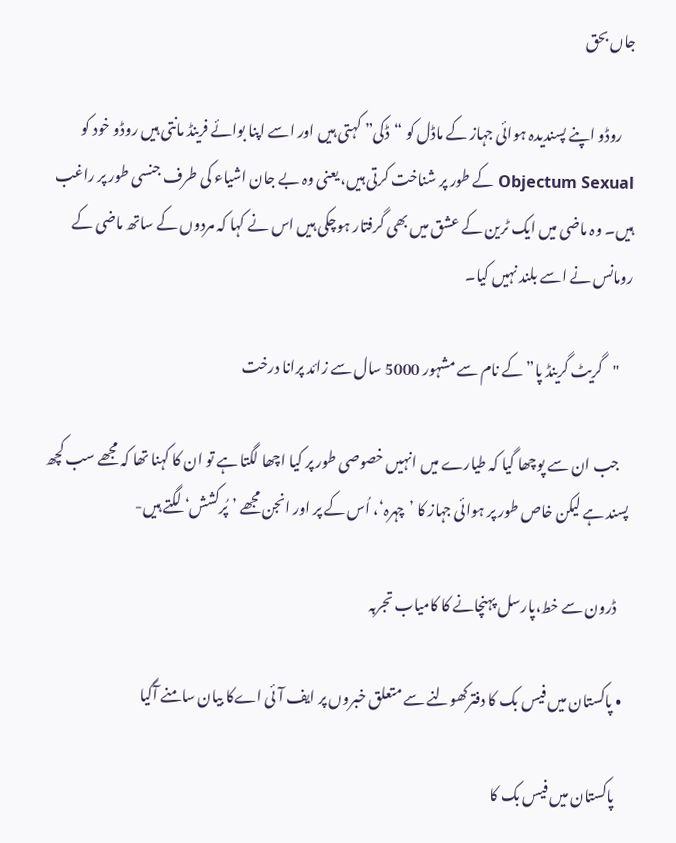جاں بحق

    روڈو اپنے پسندیدہ ہوائی جہاز کے ماڈل کو “ڈکی” کہتی ہیں اور اسے اپنا بوائے فرینڈ مانتی ہیں روڈو خود کو Objectum Sexual کے طور پر شناخت کرتی ہیں، یعنی وہ بے جان اشیاء کی طرف جنسی طور پر راغب ہیں۔ وہ ماضی میں ایک ٹرین کے عشق میں بھی گرفتار ہوچکی ہیں اس نے کہا کہ مردوں کے ساتھ ماضی کے رومانس نے اسے بلند نہیں کیا۔

    "گریٹ گرینڈ پا” کے نام سے مشہور 5000 سال سے زائد پرانا درخت

    جب ان سے پوچھا گیا کہ طیارے میں انہیں خصوصی طور پر کیا اچھا لگتا ہے تو ان کا کہنا تھا کہ مجھے سب کچھ پسند ہے لیکن خاص طور پر ہوائی جہاز کا ’چہرہ‘، اُس کے پر اور انجن مجھے ’پُرکشش‘ لگتے ہیں-

    ڈرون سے خط،پارسل پہنچانے کا کامیاب تجربہ

  • پاکستان میں فیس بک کا دفترکھولنے سے متعلق خبروں پر ایف آئی اےکا بیان سامنے آگیا

    پاکستان میں فیس بک کا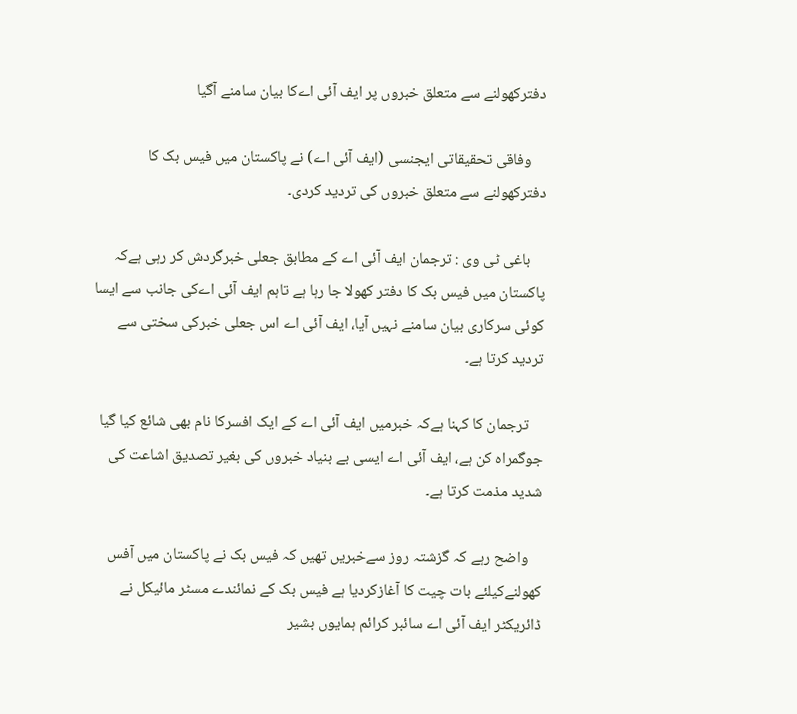دفترکھولنے سے متعلق خبروں پر ایف آئی اےکا بیان سامنے آگیا

    وفاقی تحقیقاتی ایجنسی (ایف آئی اے) نے پاکستان میں فیس بک کا دفترکھولنے سے متعلق خبروں کی تردید کردی۔

    باغی ٹی وی : ترجمان ایف آئی اے کے مطابق جعلی خبرگردش کر رہی ہےکہ پاکستان میں فیس بک کا دفتر کھولا جا رہا ہے تاہم ایف آئی اےکی جانب سے ایسا کوئی سرکاری بیان سامنے نہیں آیا، ایف آئی اے اس جعلی خبرکی سختی سے تردید کرتا ہے۔

    ترجمان کا کہنا ہےکہ خبرمیں ایف آئی اے کے ایک افسرکا نام بھی شائع کیا گیا جوگمراہ کن ہے، ایف آئی اے ایسی بے بنیاد خبروں کی بغیر تصدیق اشاعت کی شدید مذمت کرتا ہے۔

    واضح رہے کہ گزشتہ روز سےخبریں تھیں کہ فیس بک نے پاکستان میں آفس کھولنےکيلئے بات چیت کا آغازکرديا ہے فيس بک کے نمائندے مسٹر مائيکل نے ڈائريکٹر ايف آئی اے سائبر کرائم ہمايوں بشير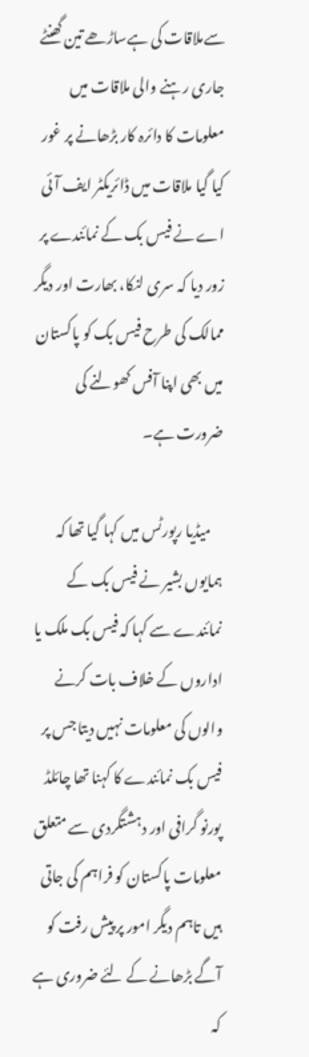سےملاقات کی ہےساڑھے تین گھنٹے جاری رہنے والی ملاقات ميں معلومات کا دائرہ کار بڑھانے پر غور کيا گيا ملاقات میں ڈائریکٹر ایف آئی اے نے فیس بک کے نمائندے پر زور دیا کہ سری لنکا، بھارت اور دیگر ممالک کی طرح فیس بک کو پاکستان میں بھی اپنا آفس کھولنے کی ضرورت ہے۔

    میڈیا رپورٹس میں کہا گیا تھا کہ ہمايوں بشير نے فیس بک کے نمائندے سے کہا کہ فیس بک ملک یا اداروں کے خلاف بات کرنے والوں کی معلومات نہیں دیتا جس پر فیس بک نمائندے کا کہنا تھا چائلڈ پورنو گرافی اور دہشتگردی سے متعلق معلومات پاکستان کو فراہم کی جاتی ہیں تاہم دیگر امور پر پیش رفت کو آگے بڑھانے کے لئے ضروری ہے کہ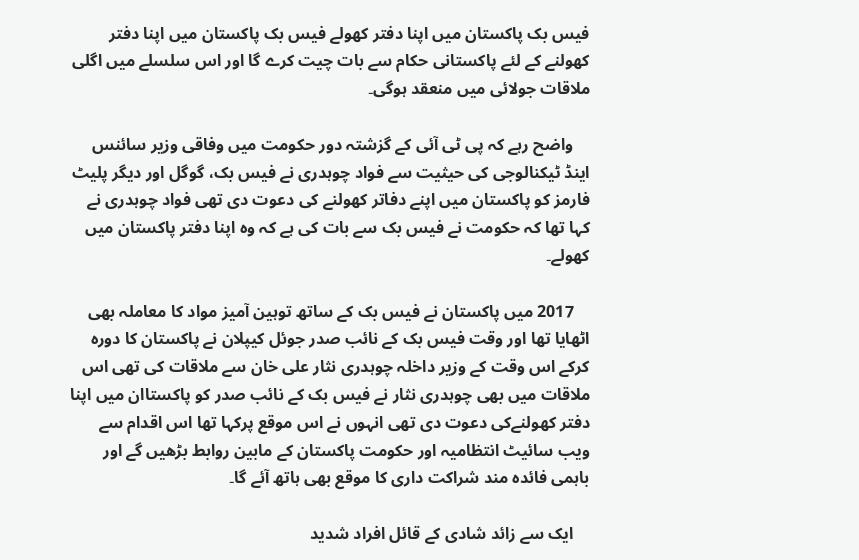فیس بک پاکستان میں اپنا دفتر کھولے فیس بک پاکستان میں اپنا دفتر کھولنے کے لئے پاکستانی حکام سے بات چیت کرے گا اور اس سلسلے میں اگلی ملاقات جولائی میں منعقد ہوگی۔

    واضح رہے کہ پی ٹی آئی کے گزشتہ دور حکومت میں وفاقی وزیر سائنس اینڈ ٹیکنالوجی کی حیثیت سے فواد چوہدری نے فیس بک، گوگل اور دیگر پلیٹ فارمز کو پاکستان میں اپنے دفاتر کھولنے کی دعوت دی تھی فواد چوہدری نے کہا تھا کہ حکومت نے فیس بک سے بات کی ہے کہ وہ اپنا دفتر پاکستان میں کھولے۔

    2017 میں پاکستان نے فیس بک کے ساتھ توہین آمیز مواد کا معاملہ بھی اٹھایا تھا اور وقت فیس بک کے نائب صدر جوئل کیپلان نے پاکستان کا دورہ کرکے اس وقت کے وزیر داخلہ چوہدری نثار علی خان سے ملاقات کی تھی اس ملاقات میں بھی چوہدری نثار نے فیس بک کے نائب صدر کو پاکستاان میں اپنا دفتر کھولنےکی دعوت دی تھی انہوں نے اس موقع پرکہا تھا اس اقدام سے ویب سائیٹ انتظامیہ اور حکومت پاکستان کے مابین روابط بڑھیں گے اور باہمی فائدہ مند شراکت داری کا موقع بھی ہاتھ آئے گا۔

    ایک سے زائد شادی کے قائل افراد شدید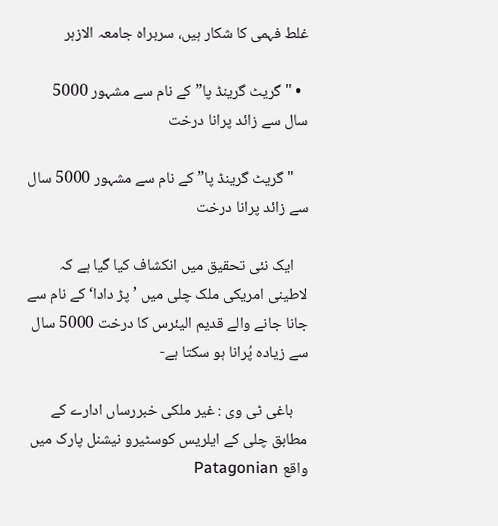غلط فہمی کا شکار ہیں، سربراہ جامعہ الازہر

  • "گریٹ گرینڈ پا” کے نام سے مشہور 5000 سال سے زائد پرانا درخت

    "گریٹ گرینڈ پا” کے نام سے مشہور 5000 سال سے زائد پرانا درخت

    ایک نئی تحقیق میں انکشاف کیا گیا ہے کہ لاطینی امریکی ملک چلی میں ’پڑ دادا‘ کے نام سے جانا جانے والے قدیم الیئرس کا درخت 5000 سال سے زیادہ پُرانا ہو سکتا ہے-

    باغی ٹی وی : غیر ملکی خبررساں ادارے کے مطابق چلی کے ایلریس کوسٹیرو نیشنل پارک میں واقع Patagonian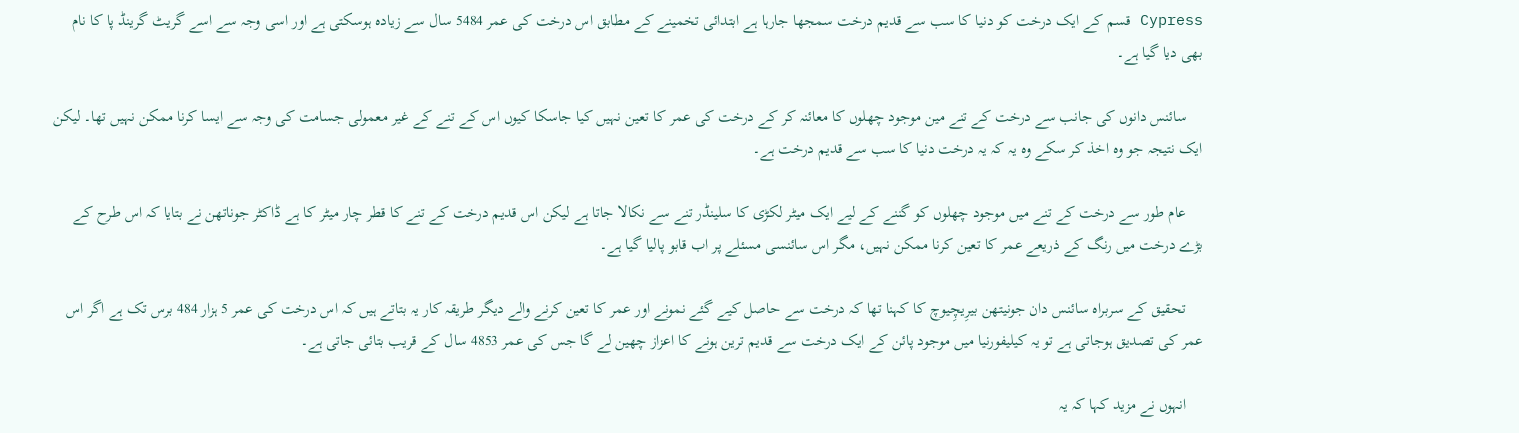Cypress قسم کے ایک درخت کو دنیا کا سب سے قدیم درخت سمجھا جارہا ہے ابتدائی تخمینے کے مطابق اس درخت کی عمر 5484 سال سے زیادہ ہوسکتی ہے اور اسی وجہ سے اسے گریٹ گرینڈ پا کا نام بھی دیا گیا ہے۔

    سائنس دانوں کی جانب سے درخت کے تنے مین موجود چھلوں کا معائنہ کر کے درخت کی عمر کا تعین نہیں کیا جاسکا کیوں اس کے تنے کے غیر معمولی جسامت کی وجہ سے ایسا کرنا ممکن نہیں تھا۔ لیکن ایک نتیجہ جو وہ اخذ کر سکے وہ یہ کہ یہ درخت دنیا کا سب سے قدیم درخت ہے۔

    عام طور سے درخت کے تنے میں موجود چھلوں کو گننے کے لیے ایک میٹر لکڑی کا سلینڈر تنے سے نکالا جاتا ہے لیکن اس قدیم درخت کے تنے کا قطر چار میٹر کا ہے ڈاکٹر جوناتھن نے بتایا کہ اس طرح کے بڑے درخت میں رنگ کے ذریعے عمر کا تعین کرنا ممکن نہیں، مگر اس سائنسی مسئلے پر اب قابو پالیا گیا ہے۔

    تحقیق کے سربراہ سائنس دان جونیتھن بیرِیچِیوچ کا کہنا تھا کہ درخت سے حاصل کیے گئے نمونے اور عمر کا تعین کرنے والے دیگر طریقہ کار یہ بتاتے ہیں کہ اس درخت کی عمر 5 ہزار 484 برس تک ہے اگر اس عمر کی تصدیق ہوجاتی ہے تو یہ کیلیفورنیا میں موجود پائن کے ایک درخت سے قدیم ترین ہونے کا اعزاز چھین لے گا جس کی عمر 4853 سال کے قریب بتائی جاتی ہے۔

    انہوں نے مزید کہا کہ یہ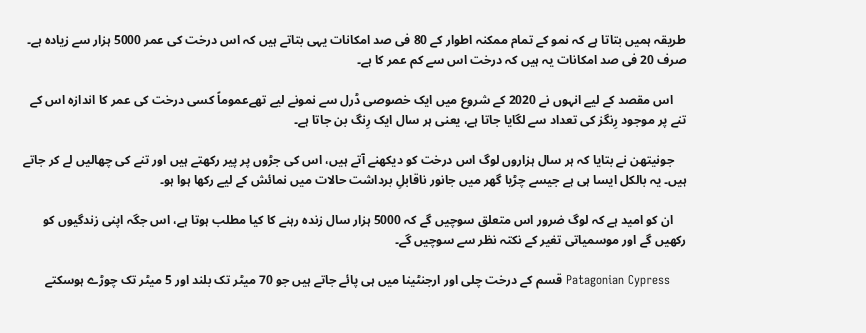طریقہ ہمیں بتاتا ہے کہ نمو کے تمام ممکنہ اطوار کے 80 فی صد امکانات یہی بتاتے ہیں کہ اس درخت کی عمر 5000 ہزار سے زیادہ ہے۔ صرف 20 فی صد امکانات یہ ہیں کہ درخت اس سے کم عمر کا ہے۔

    اس مقصد کے لیے انہوں نے 2020 کے شروع میں ایک خصوصی ڈرل سے نمونے لیے تھےعموماً کسی درخت کی عمر کا اندازہ اس کے تنے پر موجود رِنگز کی تعداد سے لگایا جاتا ہے، یعنی ہر سال ایک رِنگ بن جاتا ہے۔

    جونیتھن نے بتایا کہ ہر سال ہزاروں لوگ اس درخت کو دیکھنے آتے ہیں، اس کی جڑوں پر پیر رکھتے ہیں اور تنے کی چھالیں لے کر جاتے ہیں۔ یہ بالکل ایسا ہی ہے جیسے چڑیا گھر میں جانور ناقابلِ برداشت حالات میں نمائش کے لیے رکھا ہوا ہو۔

    ان کو امید ہے کہ لوگ ضرور اس متعلق سوچیں گے کہ 5000 ہزار سال زندہ رہنے کا کیا مطلب ہوتا ہے، اس جگہ اپنی زندگیوں کو رکھیں گے اور موسمیاتی تغیر کے نکتہ نظر سے سوچیں گے۔

    Patagonian Cypress قسم کے درخت چلی اور ارجنٹینا میں ہی پائے جاتے ہیں جو 70 میٹر تک بلند اور 5 میٹر تک چوڑے ہوسکتے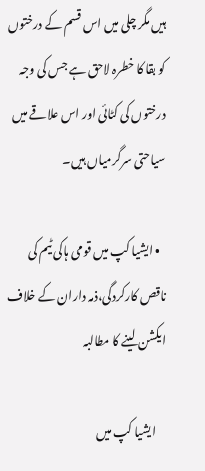ہیں مگر چلی میں اس قسم کے درختوں کو بقا کا خطرہ لاحق ہے جس کی وجہ درختوں کی کٹائی اور اس علاقے میں سیاحتی سرگرمیاں ہیں۔

  • ایشیا کپ میں قومی ہاکی ٹیم کی ناقص کارکردگی،ذمہ داران کے خلاف ایکشن لینے کا مطالبہ

    ایشیا کپ میں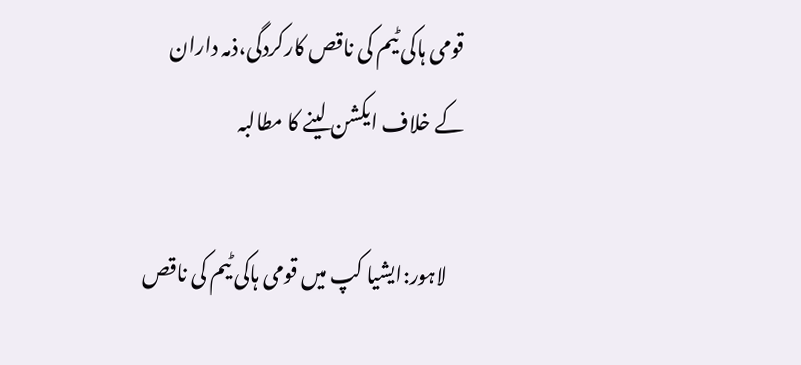قومی ہاکی ٹیم کی ناقص کارکردگی،ذمہ داران کے خلاف ایکشن لینے کا مطالبہ

    لاہور:ایشیا کپ میں قومی ہاکی ٹیم کی ناقص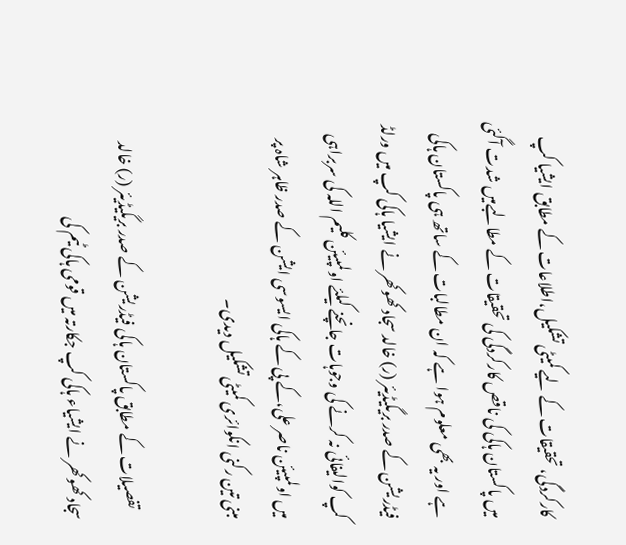کارکردگی، تحقیقات کے لیے کمیٹی تشکیل،اطلاعات کے مطابق ایشیا کپ میں پاکستان ہاکی کی ناقص کارکردگی کی تحقیقات کے مطالبےمیں شدت آگئی ہے اور یہ بھی معلوم ہوا ہے کہ ان مطالبات کے ساتھ ہی پاکستان ہاکی فیڈریشن کے صدر بریگیڈیئر (ر) خالد سجاد کھوکھر نے ایشیا ہاکی کپ میں ورلڈ کپ کوالیفائی نہ کرنے کی وجوہات جانچنے کیلئے اولمپیئن کلیم اللہ کی سربراہی میں اولمپیئن ناصر علی،کے پی کے ہاکی ایسوسی ایشن کے صدر ظاہر شاہ پر مبنی تین رکنی انکوائری کمیٹی تشکیل دیدی۔

    تفصیلات کے مطابق پاکستان ہاکی فیڈریشن کے صدر بریگیڈیئر (ر) خالد سجاد کھوکھر نے ایشیاء ہاکی کپ جکارتہ میں قومی ہاکی ٹیم کی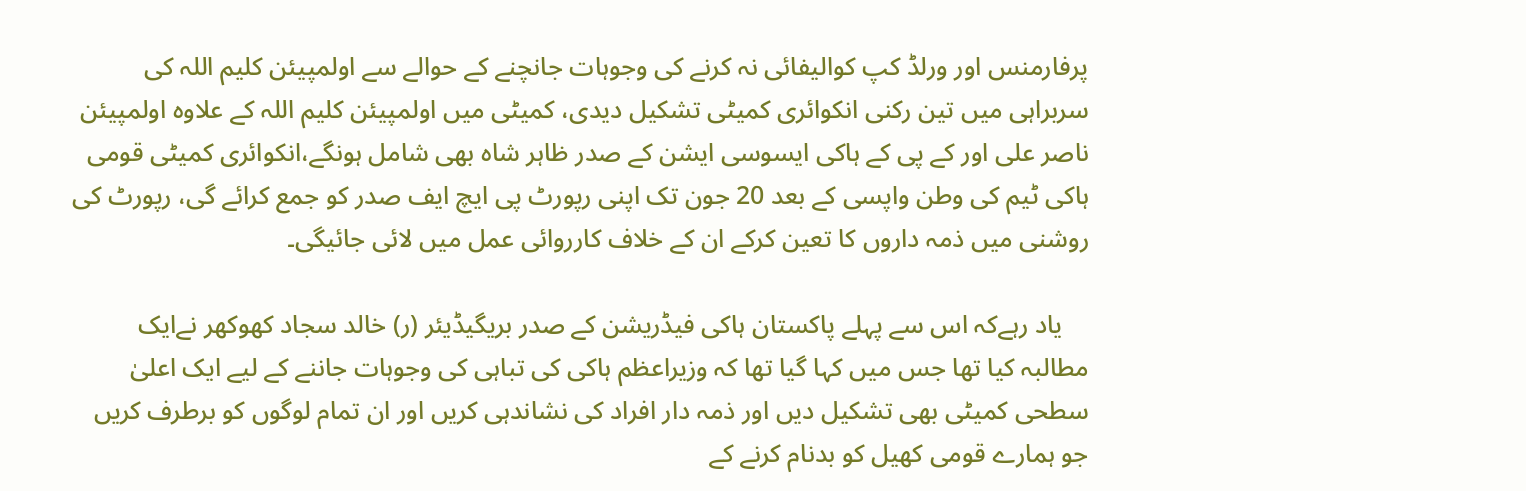پرفارمنس اور ورلڈ کپ کوالیفائی نہ کرنے کی وجوہات جانچنے کے حوالے سے اولمپیئن کلیم اللہ کی سربراہی میں تین رکنی انکوائری کمیٹی تشکیل دیدی، کمیٹی میں اولمپیئن کلیم اللہ کے علاوہ اولمپیئن ناصر علی اور کے پی کے ہاکی ایسوسی ایشن کے صدر ظاہر شاہ بھی شامل ہونگے،انکوائری کمیٹی قومی ہاکی ٹیم کی وطن واپسی کے بعد 20 جون تک اپنی رپورٹ پی ایچ ایف صدر کو جمع کرائے گی، رپورٹ کی روشنی میں ذمہ داروں کا تعین کرکے ان کے خلاف کارروائی عمل میں لائی جائیگی۔

    یاد رہےکہ اس سے پہلے پاکستان ہاکی فیڈریشن کے صدر بریگیڈیئر (ر) خالد سجاد کھوکھر نےایک مطالبہ کیا تھا جس میں کہا گیا تھا کہ وزیراعظم ہاکی کی تباہی کی وجوہات جاننے کے لیے ایک اعلیٰ سطحی کمیٹی بھی تشکیل دیں اور ذمہ دار افراد کی نشاندہی کریں اور ان تمام لوگوں کو برطرف کریں جو ہمارے قومی کھیل کو بدنام کرنے کے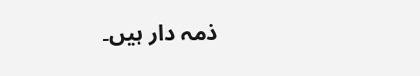ذمہ دار ہیں۔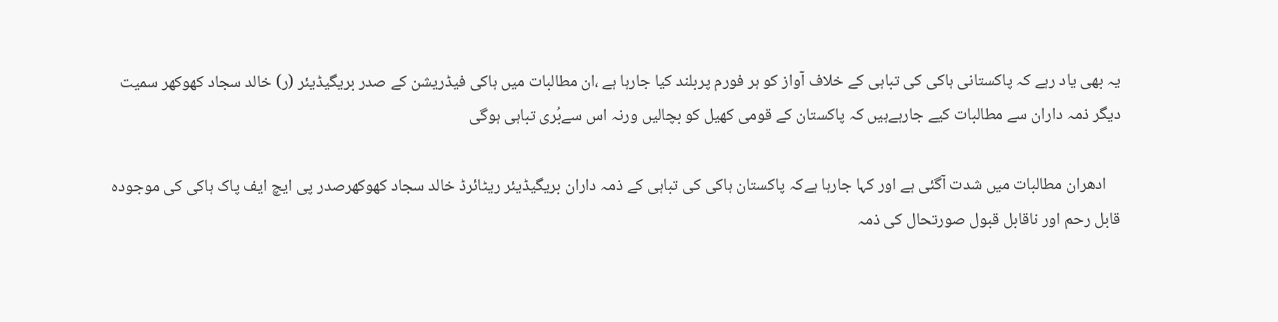یہ بھی یاد رہے کہ پاکستانی ہاکی کی تباہی کے خلاف آواز کو ہر فورم پربلند کیا جارہا ہے ،ان مطالبات میں ہاکی فیڈریشن کے صدر بریگیڈیئر (ر) خالد سجاد کھوکھر سمیت دیگر ذمہ داران سے مطالبات کیے جارہےہیں کہ پاکستان کے قومی کھیل کو بچالیں ورنہ اس سےبُری تباہی ہوگی

    ادھران مطالبات میں شدت آگئی ہے اور کہا جارہا ہےکہ پاکستان ہاکی کی تباہی کے ذمہ داران بریگیڈیئر ریٹائرڈ خالد سجاد کھوکھرصدر پی ایچ ایف پاک ہاکی کی موجودہ قابل رحم اور ناقابل قبول صورتحال کی ذمہ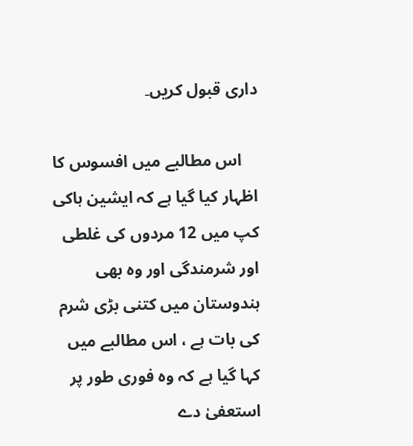داری قبول کریں۔

    اس مطالبے میں افسوس کا اظہار کیا گیا ہے کہ ایشین ہاکی کپ میں 12 مردوں کی غلطی اور شرمندگی اور وہ بھی ہندوستان میں کتنی بڑی شرم کی بات ہے ، اس مطالبے میں کہا گیا ہے کہ وہ فوری طور پر استعفیٰ دے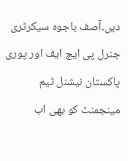دیں۔آصف باجوہ سیکرٹری جنرل پی ایچ ایف اور پوری پاکستان نیشنل ٹیم مینجمنٹ کو بھی اب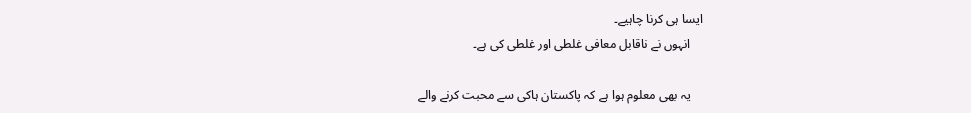ایسا ہی کرنا چاہیے۔
    انہوں نے ناقابل معافی غلطی اور غلطی کی ہے۔

    یہ بھی معلوم ہوا ہے کہ پاکستان ہاکی سے محبت کرنے والے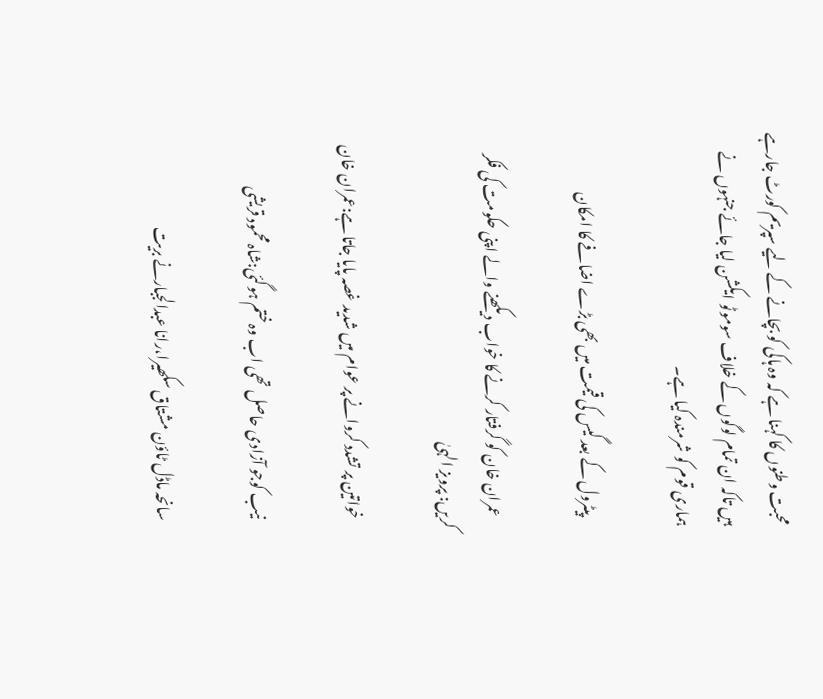محبت وطنوں کا کہنا ہے کہ وہ ہاکی کو بچانے کے لیے سپریم کورٹ جارہے ہیں‌ تاکہ ان تمام لوگوں کے خلاف سوموٹو ایکشن لیا جائے جنہوں نے ہماری قوم کو شرمندہ کیا ہے۔

    پیٹرول کے بعد گیس کی قیمت میں بھی بڑے اضافے کا امکان

    عمران خان کو گرفتار کرنے کا خواب دیکھنے والے اپنی حکومت کی فکر کریں: پرویز الہیٰ

    خواتین پر تشدد کروانے پر عوام میں شدید غصہ پایا جاتا ہے:عمران خان

    نیب کوجو آزادی حاصل تھی اب وہ ختم ہوگئی:شاہ محمود قریشی

    سانحہ ماڈل ٹاؤن مشتاق سکھیرا،رانا عبدالجبارنے بریت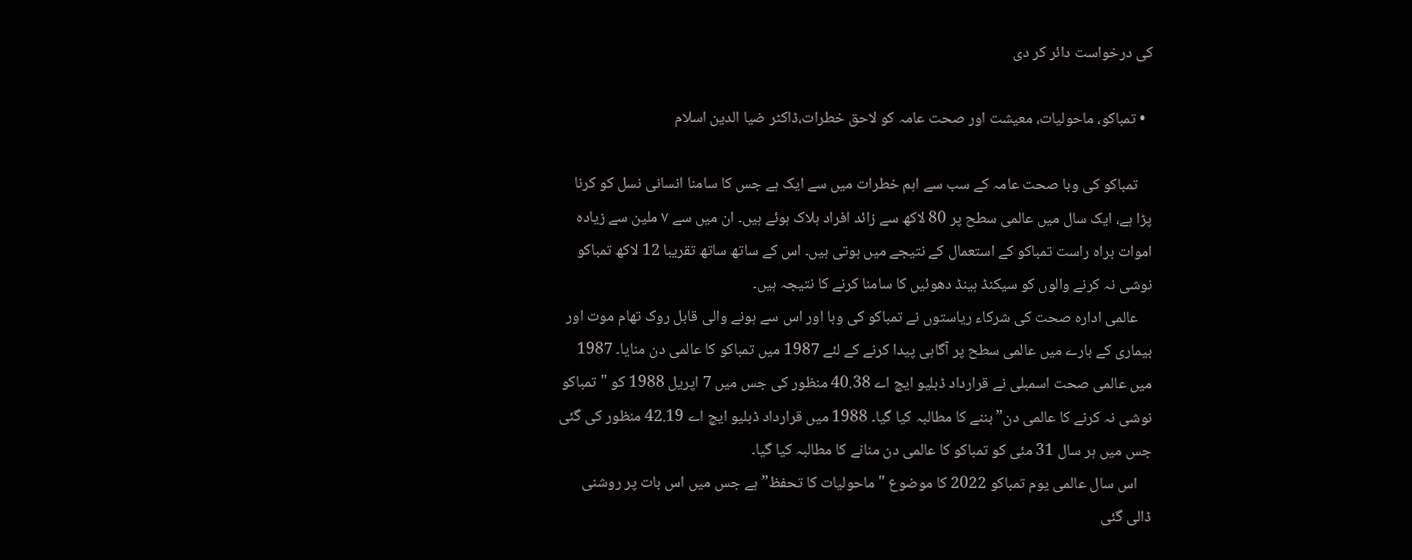کی درخواست دائر کر دی

  • تمباکو، ماحولیات، معیشت اور صحت عامہ کو لاحق خطرات،ڈاکٹر ضیا الدین اسلام

    تمباکو کی وبا صحت عامہ کے سب سے اہم خطرات میں سے ایک ہے جس کا سامنا انسانی نسل کو کرنا پڑا ہے، ایک سال میں عالمی سطح پر 80 لاکھ سے زائد افراد ہلاک ہوئے ہیں۔ ان میں سے ٧ ملین سے زیادہ اموات براہ راست تمباکو کے استعمال کے نتیجے میں ہوتی ہیں۔ اس کے ساتھ ساتھ تقریبا 12 لاکھ تمباکو نوشی نہ کرنے والوں کو سیکنڈ ہینڈ دھوئیں کا سامنا کرنے کا نتیجہ ہیں۔
    عالمی ادارہ صحت کی شرکاء ریاستوں نے تمباکو کی وبا اور اس سے ہونے والی قابل روک تھام موت اور بیماری کے بارے میں عالمی سطح پر آگاہی پیدا کرنے کے لئے 1987 میں تمباکو کا عالمی دن منایا۔ 1987 میں عالمی صحت اسمبلی نے قرارداد ڈبلیو ایچ اے 40.38 منظور کی جس میں 7 اپریل 1988 کو "تمباکو نوشی نہ کرنے کا عالمی دن” بننے کا مطالبہ کیا گیا۔ 1988 میں قرارداد ڈبلیو ایچ اے 42.19 منظور کی گئی جس میں ہر سال 31 مئی کو تمباکو کا عالمی دن منانے کا مطالبہ کیا گیا۔
    اس سال عالمی یوم تمباکو 2022 کا موضوع "ماحولیات کا تحفظ” ہے جس میں اس بات پر روشنی ڈالی گئی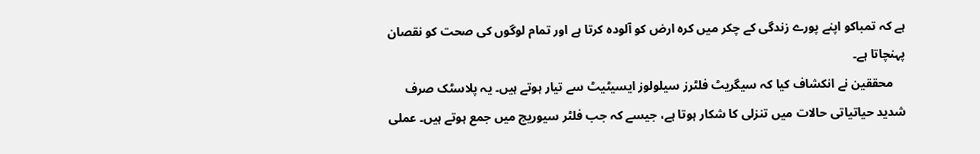ہے کہ تمباکو اپنے پورے زندگی کے چکر میں کرہ ارض کو آلودہ کرتا ہے اور تمام لوگوں کی صحت کو نقصان پہنچاتا ہے۔
    محققین نے انکشاف کیا کہ سیگریٹ فلٹرز سیلولوز ایسیٹیٹ سے تیار ہوتے ہیں۔ یہ پلاسٹک صرف شدید حیاتیاتی حالات میں تنزلی کا شکار ہوتا ہے، جیسے کہ جب فلٹر سیوریج میں جمع ہوتے ہیں۔ عملی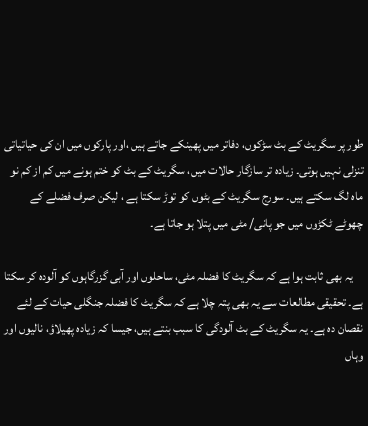طور پر سگریٹ کے بٹ سڑکوں، دفاتر میں پھینکے جاتے ہیں ،اور پارکوں میں ان کی حیاتیاتی تنزلی نہیں ہوتی۔ زیادہ تر سازگار حالات میں، سگریٹ کے بٹ کو ختم ہونے میں کم از کم نو ماہ لگ سکتے ہیں۔ سورج سگریٹ کے بٹوں کو توڑ سکتا ہے ، لیکن صرف فضلے کے چھوٹے ٹکڑوں میں جو پانی/ مٹی میں پتلا ہو جاتا ہے۔

    یہ بھی ثابت ہوا ہے کہ سگریٹ کا فضلہ مٹی، ساحلوں اور آبی گزرگاہوں کو آلودہ کر سکتا ہے۔ تحقیقی مطالعات سے یہ بھی پتہ چلا ہے کہ سگریٹ کا فضلہ جنگلی حیات کے لئے نقصان دہ ہے۔ یہ سگریٹ کے بٹ آلودگی کا سبب بنتے ہیں، جیسا کہ زیادہ پھیلاؤ، نالیوں اور وہاں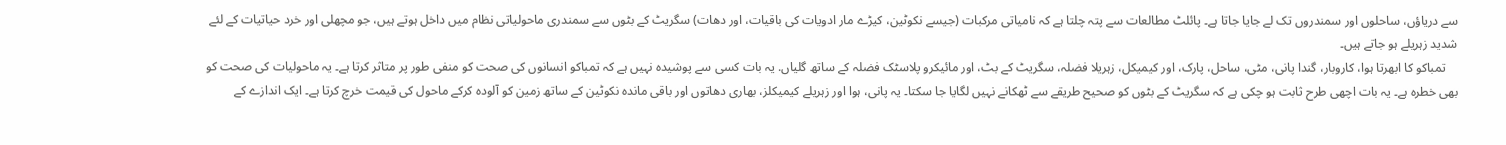سے دریاؤں، ساحلوں اور سمندروں تک لے جایا جاتا ہے۔ پائلٹ مطالعات سے پتہ چلتا ہے کہ نامیاتی مرکبات (جیسے نکوٹین، کیڑے مار ادویات کی باقیات، اور دھات) سگریٹ کے بٹوں سے سمندری ماحولیاتی نظام میں داخل ہوتے ہیں، جو مچھلی اور خرد حیاتیات کے لئے شدید زہریلے ہو جاتے ہیں۔
    تمباکو کا ابھرتا ہوا، کاروبار، گندا پانی، مٹی، ساحل، پارک، اور کیمیکل، زہریلا فضلہ، سگریٹ کے بٹ، اور مائیکرو پلاسٹک فضلہ کے ساتھ گلیاں. یہ بات کسی سے پوشیدہ نہیں ہے کہ تمباکو انسانوں کی صحت کو منفی طور پر متاثر کرتا ہے۔ یہ ماحولیات کی صحت کو بھی خطرہ ہے۔ یہ بات اچھی طرح ثابت ہو چکی ہے کہ سگریٹ کے بٹوں کو صحیح طریقے سے ٹھکانے نہیں لگایا جا سکتا۔ یہ پانی، ہوا اور زہریلے کیمیکلز، بھاری دھاتوں اور باقی ماندہ نکوٹین کے ساتھ زمین کو آلودہ کرکے ماحول کی قیمت خرچ کرتا ہے۔ ایک اندازے کے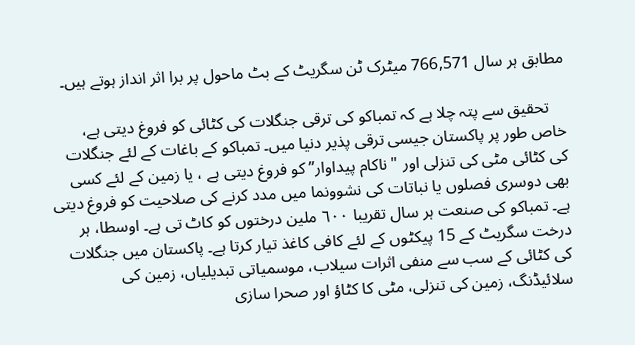مطابق ہر سال 766,571 میٹرک ٹن سگریٹ کے بٹ ماحول پر برا اثر انداز ہوتے ہیں۔

    تحقیق سے پتہ چلا ہے کہ تمباکو کی ترقی جنگلات کی کٹائی کو فروغ دیتی ہے، خاص طور پر پاکستان جیسی ترقی پذیر دنیا میں۔ تمباکو کے باغات کے لئے جنگلات کی کٹائی مٹی کی تنزلی اور "ناکام پیداوار” کو فروغ دیتی ہے ، یا زمین کے لئے کسی بھی دوسری فصلوں یا نباتات کی نشوونما میں مدد کرنے کی صلاحیت کو فروغ دیتی ہے۔ تمباکو کی صنعت ہر سال تقریبا ٦٠٠ ملین درختوں کو کاٹ تی ہے۔ اوسطا، ہر درخت سگریٹ کے 15 پیکٹوں کے لئے کافی کاغذ تیار کرتا ہے۔ پاکستان میں جنگلات کی کٹائی کے سب سے منفی اثرات سیلاب، موسمیاتی تبدیلیاں، زمین کی سلائیڈنگ، زمین کی تنزلی، مٹی کا کٹاؤ اور صحرا سازی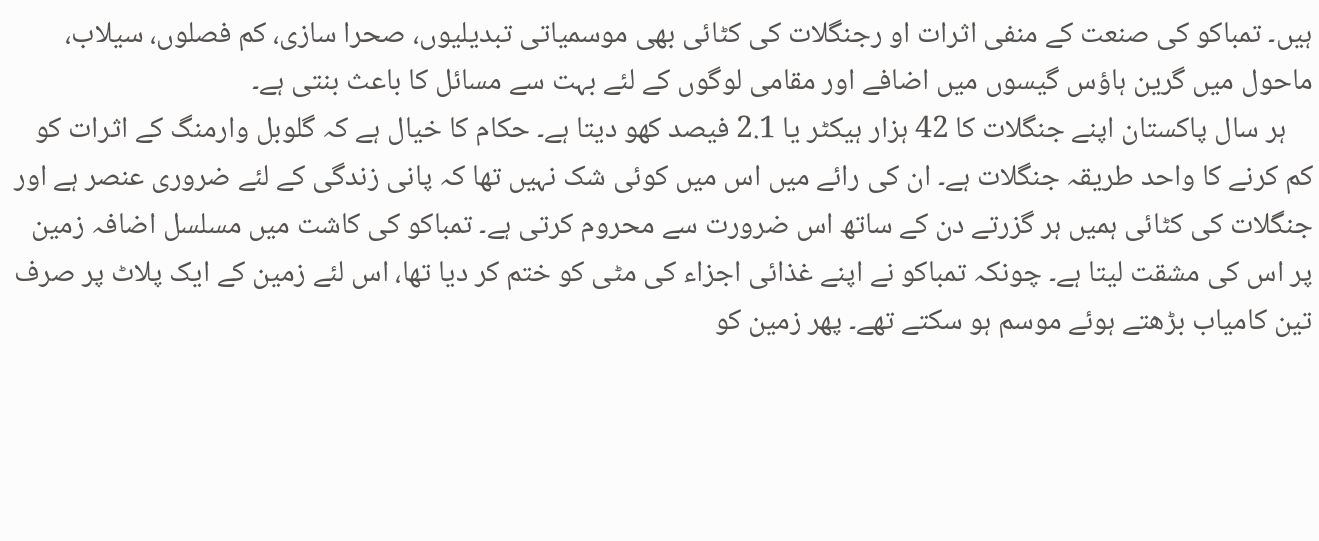ہیں۔ تمباکو کی صنعت کے منفی اثرات او رجنگلات کی کٹائی بھی موسمیاتی تبدیلیوں، صحرا سازی، کم فصلوں، سیلاب، ماحول میں گرین ہاؤس گیسوں میں اضافے اور مقامی لوگوں کے لئے بہت سے مسائل کا باعث بنتی ہے۔
    ہر سال پاکستان اپنے جنگلات کا 42 ہزار ہیکٹر یا 2.1 فیصد کھو دیتا ہے۔ حکام کا خیال ہے کہ گلوبل وارمنگ کے اثرات کو کم کرنے کا واحد طریقہ جنگلات ہے۔ ان کی رائے میں اس میں کوئی شک نہیں تھا کہ پانی زندگی کے لئے ضروری عنصر ہے اور جنگلات کی کٹائی ہمیں ہر گزرتے دن کے ساتھ اس ضرورت سے محروم کرتی ہے۔ تمباکو کی کاشت میں مسلسل اضافہ زمین پر اس کی مشقت لیتا ہے۔ چونکہ تمباکو نے اپنے غذائی اجزاء کی مٹی کو ختم کر دیا تھا، اس لئے زمین کے ایک پلاٹ پر صرف تین کامیاب بڑھتے ہوئے موسم ہو سکتے تھے۔ پھر زمین کو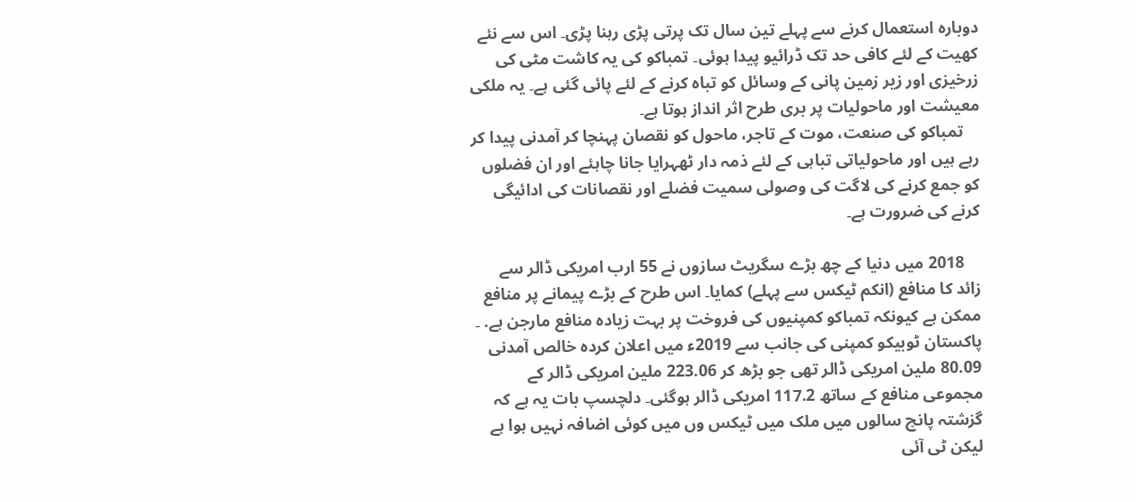دوبارہ استعمال کرنے سے پہلے تین سال تک پرتی پڑی رہنا پڑی۔ اس سے نئے کھیت کے لئے کافی حد تک ڈرائیو پیدا ہوئی۔ تمباکو کی یہ کاشت مٹی کی زرخیزی اور زیر زمین پانی کے وسائل کو تباہ کرنے کے لئے پائی گئی ہے۔ یہ ملکی معیشت اور ماحولیات پر بری طرح اثر انداز ہوتا ہے۔
    تمباکو کی صنعت، موت کے تاجر، ماحول کو نقصان پہنچا کر آمدنی پیدا کر رہے ہیں اور ماحولیاتی تباہی کے لئے ذمہ دار ٹھہرایا جانا چاہئے اور ان فضلوں کو جمع کرنے کی لاگت کی وصولی سمیت فضلے اور نقصانات کی ادائیگی کرنے کی ضرورت ہے۔

    2018 میں دنیا کے چھ بڑے سگریٹ سازوں نے 55 ارب امریکی ڈالر سے زائد کا منافع (انکم ٹیکس سے پہلے) کمایا۔ اس طرح کے بڑے پیمانے پر منافع ممکن ہے کیونکہ تمباکو کمپنیوں کی فروخت پر بہت زیادہ منافع مارجن ہے. ۔ پاکستان ٹوبیکو کمپنی کی جانب سے 2019ء میں اعلان کردہ خالص آمدنی 80.09 ملین امریکی ڈالر تھی جو بڑھ کر 223.06 ملین امریکی ڈالر کے مجموعی منافع کے ساتھ 117.2 امریکی ڈالر ہوگئی۔ دلچسپ بات یہ ہے کہ گزشتہ پانچ سالوں میں ملک میں ٹیکس وں میں کوئی اضافہ نہیں ہوا ہے لیکن ٹی آئی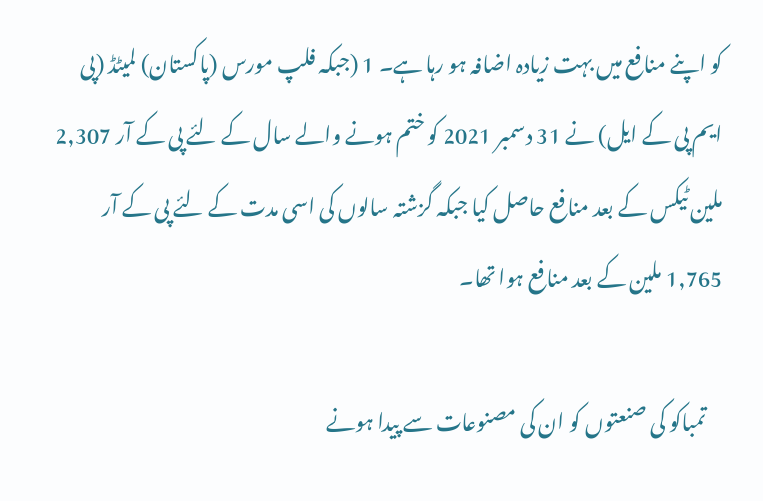کو اپنے منافع میں بہت زیادہ اضافہ ہو رہا ہے۔ 1 (جبکہ فلپ مورس (پاکستان) لمیٹڈ (پی ایم پی کے ایل) نے 31 دسمبر 2021 کو ختم ہونے والے سال کے لئے پی کے آر 2,307 ملین ٹیکس کے بعد منافع حاصل کیا جبکہ گزشتہ سالوں کی اسی مدت کے لئے پی کے آر 1,765 ملین کے بعد منافع ہوا تھا۔

    تمباکو کی صنعتوں کو ان کی مصنوعات سے پیدا ہونے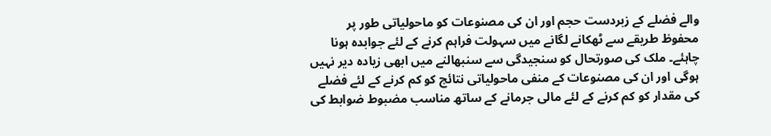والے فضلے کے زبردست حجم اور ان کی مصنوعات کو ماحولیاتی طور پر محفوظ طریقے سے ٹھکانے لگانے میں سہولت فراہم کرنے کے لئے جوابدہ ہونا چاہئے۔ ملک کی صورتحال کو سنجیدگی سے سنبھالنے میں ابھی زیادہ دیر نہیں ہوگی اور ان کی مصنوعات کے منفی ماحولیاتی نتائج کو کم کرنے کے لئے فضلے کی مقدار کو کم کرنے کے لئے مالی جرمانے کے ساتھ مناسب مضبوط ضوابط کی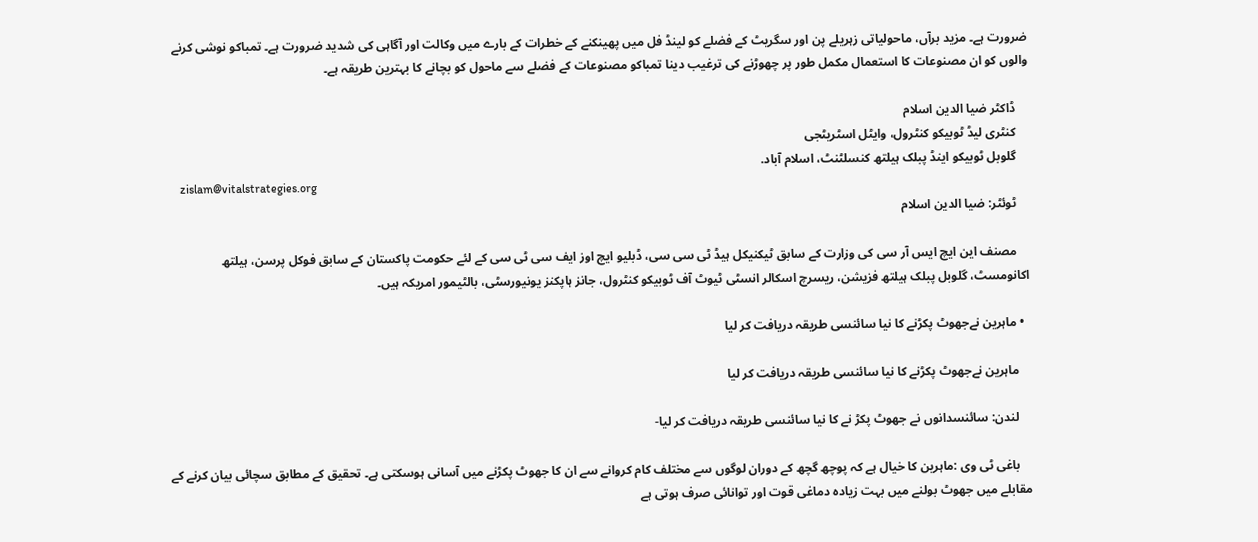ضرورت ہے۔ مزید برآں، ماحولیاتی زہریلے پن اور سگریٹ کے فضلے کو لینڈ فل میں پھینکنے کے خطرات کے بارے میں وکالت اور آگاہی کی شدید ضرورت ہے۔ تمباکو نوشی کرنے والوں کو ان مصنوعات کا استعمال مکمل طور پر چھوڑنے کی ترغیب دینا تمباکو مصنوعات کے فضلے سے ماحول کو بچانے کا بہترین طریقہ ہے۔

    ڈاکٹر ضیا الدین اسلام
    کنٹری لیڈ ٹوبیکو کنٹرول، وایٹل اسٹریٹجی
    گلوبل ٹوبیکو اینڈ پبلک ہیلتھ کنسلٹنٹ، اسلام آباد.
    zislam@vitalstrategies.org
    ٹوئٹر: ضیا الدین اسلام

    مصنف این ایچ ایس آر سی کی وزارت کے سابق ٹیکنیکل ہیڈ ٹی سی سی، ڈبلیو ایچ اوز ایف سی ٹی سی کے لئے حکومت پاکستان کے سابق فوکل پرسن، ہیلتھ اکانومسٹ، گلوبل پبلک ہیلتھ فزیشن، ریسرچ اسکالر انسٹی ٹیوٹ آف ٹوبیکو کنٹرول، جانز ہاپکنز یونیورسٹی، بالٹیمور امریکہ ہیں۔

  • ماہرین نےجھوٹ پکڑنے کا نیا سائنسی طریقہ دریافت کر لیا

    ماہرین نےجھوٹ پکڑنے کا نیا سائنسی طریقہ دریافت کر لیا

    لندن: سائنسدانوں نے جھوٹ پکڑ نے کا نیا سائنسی طریقہ دریافت کر لیا-

    باغی ٹی وی :ماہرین کا خیال ہے کہ پوچھ گچھ کے دوران لوگوں سے مختلف کام کروانے سے ان کا جھوٹ پکڑنے میں آسانی ہوسکتی ہے۔ تحقیق کے مطابق سچائی بیان کرنے کے مقابلے میں جھوٹ بولنے میں بہت زیادہ دماغی قوت اور توانائی صرف ہوتی ہے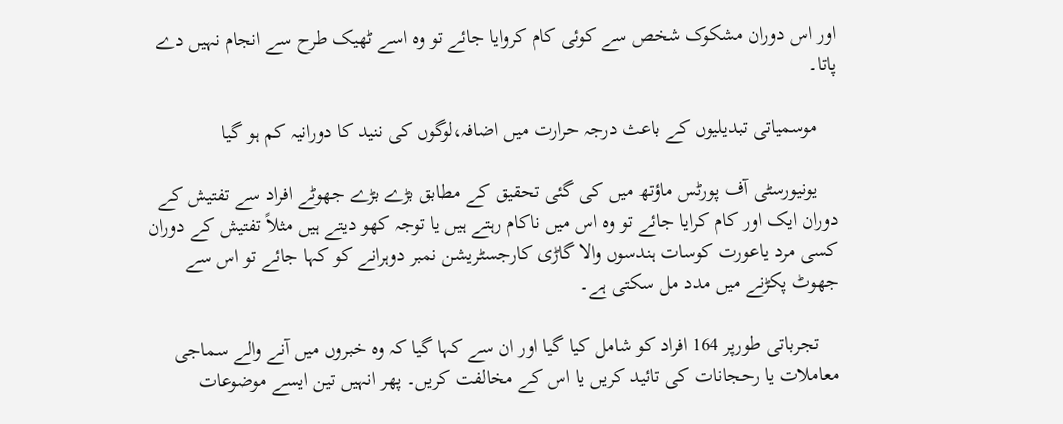اور اس دوران مشکوک شخص سے کوئی کام کروایا جائے تو وہ اسے ٹھیک طرح سے انجام نہیں دے پاتا۔

    موسمیاتی تبدیلیوں کے باعث درجہ حرارت میں اضافہ،لوگوں کی ننید کا دورانیہ کم ہو گیا

    یونیورسٹی آف پورٹس ماؤتھ میں کی گئی تحقیق کے مطابق بڑے بڑے جھوٹے افراد سے تفتیش کے دوران ایک اور کام کرایا جائے تو وہ اس میں ناکام رہتے ہیں یا توجہ کھو دیتے ہیں مثلاً تفتیش کے دوران کسی مرد یاعورت کوسات ہندسوں والا گاڑی کارجسٹریشن نمبر دوہرانے کو کہا جائے تو اس سے جھوٹ پکڑنے میں مدد مل سکتی ہے۔

    تجرباتی طورپر 164 افراد کو شامل کیا گیا اور ان سے کہا گیا کہ وہ خبروں میں آنے والے سماجی معاملات یا رحجانات کی تائید کریں یا اس کے مخالفت کریں۔ پھر انہیں تین ایسے موضوعات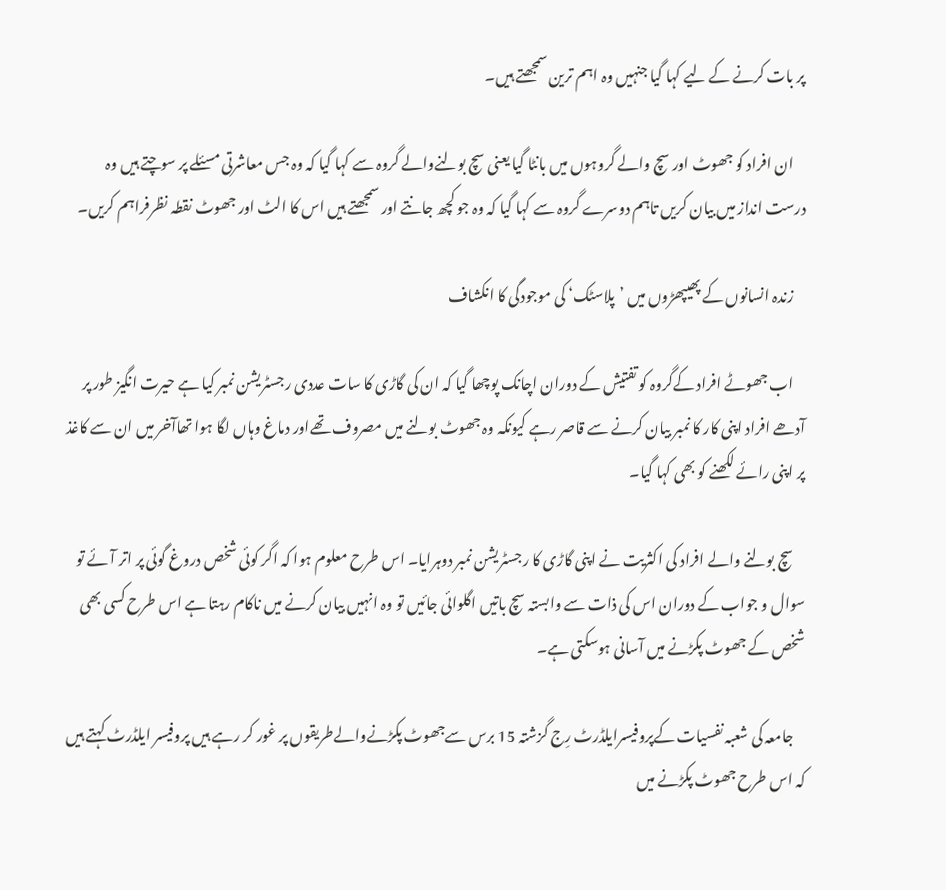پر بات کرنے کے لیے کہا گیا جنہیں وہ اہم ترین سمجھتے ہیں۔

    ان افراد کو جھوٹ اور سچ والے گروہوں میں بانٹا گیا یعنی سچ بولنےوالے گروہ سے کہا گیا کہ وہ جس معاشرتی مسئلے پر سوچتے ہیں وہ درست انداز میں بیان کریں تاہم دوسرے گروہ سے کہا گیا کہ وہ جو کچھ جانتے اور سمجھتے ہیں اس کا الٹ اور جھوٹ نقطہ نظرفراہم کریں۔

    زندہ انسانوں کے پھیپھڑوں میں ’پلاسٹک‘ کی موجودگی کا انکشاف

    اب جھوٹے افراد کےگروہ کو تفتیش کے دوران اچانک پوچھا گیا کہ ان کی گاڑی کا سات عددی رجسٹریشن نمبر کیا ہے حیرت انگیز طور پر آدھے افراد اپنی کار کا نمبر بیان کرنے سے قاصر رہے کیونکہ وہ جھوٹ بولنے میں مصروف تھےاور دماغ وہاں لگا ہوا تھاآخر میں ان سے کاغذ پر اپنی رائے لکھنے کو بھی کہا گیا۔

    سچ بولنے والے افراد کی اکثریت نے اپنی گاڑی کا رجسٹریشن نمبر دوہرایا۔ اس طرح معلوم ہوا کہ اگر کوئی شخص دروغ گوئی پر اتر آئے تو سوال و جواب کے دوران اس کی ذات سے وابستہ سچ باتیں اگلوائی جائیں تو وہ انہیں بیان کرنے میں ناکام رہتا ہے اس طرح کسی بھی شخص کے جھوٹ پکڑنے میں آسانی ہوسکتی ہے۔

    جامعہ کی شعبہ نفسیات کےپروفیسرایلڈرٹ رِج گزشتہ 15 برس سےجھوٹ پکڑنےوالےطریقوں پر غور کر رہے ہیں پروفیسر ایلڈرٹ کہتے ہیں کہ اس طرح جھوٹ پکڑنے میں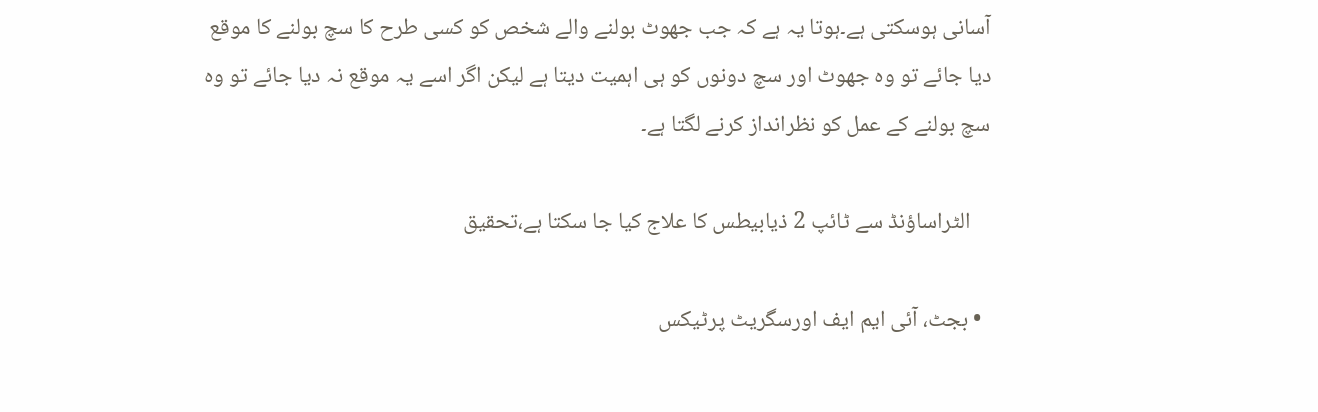آسانی ہوسکتی ہے۔ہوتا یہ ہے کہ جب جھوٹ بولنے والے شخص کو کسی طرح کا سچ بولنے کا موقع دیا جائے تو وہ جھوٹ اور سچ دونوں کو ہی اہمیت دیتا ہے لیکن اگر اسے یہ موقع نہ دیا جائے تو وہ سچ بولنے کے عمل کو نظرانداز کرنے لگتا ہے۔

    الٹراساؤنڈ سے ٹائپ 2 ذیابیطس کا علاج کیا جا سکتا ہے،تحقیق

  • بجٹ، آئی ایم ایف اورسگریٹ پرٹیکس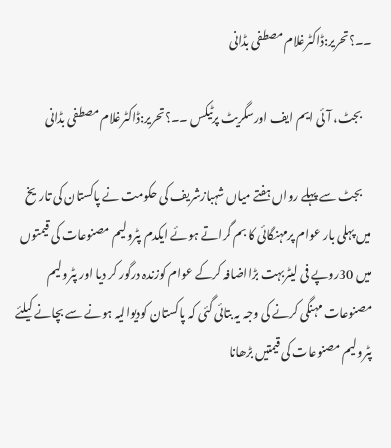۔۔؟تحریر:ڈاکٹرغلام مصطفی بڈانی

    بجٹ، آئی ایم ایف اورسگریٹ پرٹیکس ۔۔؟تحریر:ڈاکٹرغلام مصطفی بڈانی

    بجٹ سے پہلے رواں ہفتے میاں شہبازشریف کی حکومت نے پاکستان کی تاریخ میں پہلی بار عوام پرمہنگائی کا بم گراتے ہوئے ایکدم پٹرولیم مصنوعات کی قیمتوں میں 30روپے فی لیٹربہت بڑااضافہ کرکے عوام کوزندہ درگور کر دیا اور پٹرولیم مصنوعات مہنگی کرنے کی وجہ یہ بتائی گئی کہ پاکستان کودیوالیہ ہونے سے بچانے کیلئے پٹرولیم مصنوعات کی قیمتیں بڑھانا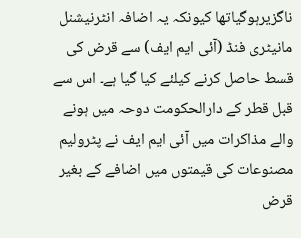ناگزیرہوگیاتھا کیونکہ یہ اضافہ انٹرنیشنل مانیٹری فنڈ (آئی ایم ایف) سے قرض کی قسط حاصل کرنے کیلئے کیا گیا ہے۔ اس سے قبل قطر کے دارالحکومت دوحہ میں ہونے والے مذاکرات میں آئی ایم ایف نے پٹرولیم مصنوعات کی قیمتوں میں اضافے کے بغیر قرض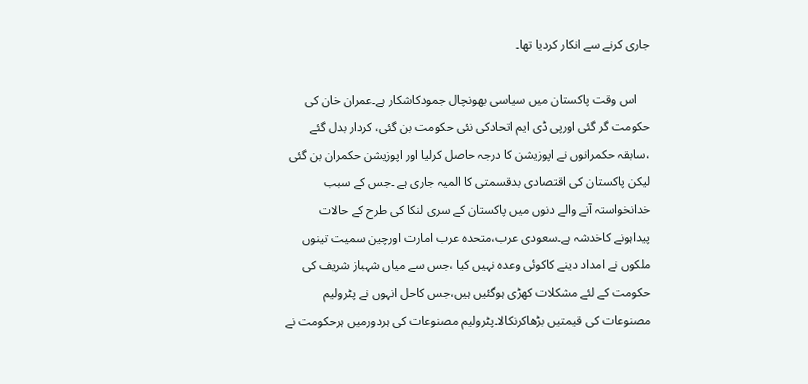جاری کرنے سے انکار کردیا تھا۔

    اس وقت پاکستان میں سیاسی بھونچال جمودکاشکار ہے۔عمران خان کی حکومت گر گئی اورپی ڈی ایم اتحادکی نئی حکومت بن گئی، کردار بدل گئے ،سابقہ حکمرانوں نے اپوزیشن کا درجہ حاصل کرلیا اور اپوزیشن حکمران بن گئی لیکن پاکستان کی اقتصادی بدقسمتی کا المیہ جاری ہے ۔جس کے سبب خدانخواستہ آنے والے دنوں میں پاکستان کے سری لنکا کی طرح کے حالات پیداہونے کاخدشہ ہے۔سعودی عرب،متحدہ عرب امارت اورچین سمیت تینوں ملکوں نے امداد دینے کاکوئی وعدہ نہیں کیا ،جس سے میاں شہباز شریف کی حکومت کے لئے مشکلات کھڑی ہوگئیں ہیں،جس کاحل انہوں نے پٹرولیم مصنوعات کی قیمتیں بڑھاکرنکالا۔پٹرولیم مصنوعات کی ہردورمیں ہرحکومت نے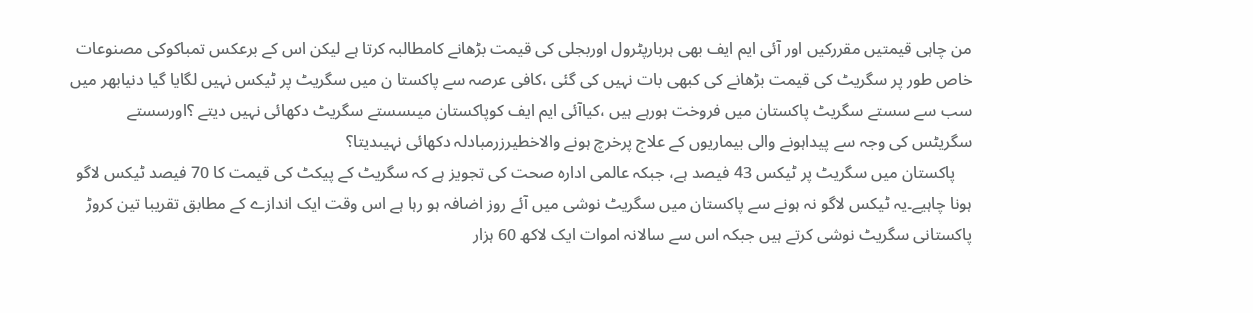من چاہی قیمتیں مقررکیں اور آئی ایم ایف بھی ہربارپٹرول اوربجلی کی قیمت بڑھانے کامطالبہ کرتا ہے لیکن اس کے برعکس تمباکوکی مصنوعات خاص طور پر سگریٹ کی قیمت بڑھانے کی کبھی بات نہیں کی گئی ،کافی عرصہ سے پاکستا ن میں سگریٹ پر ٹیکس نہیں لگایا گیا دنیابھر میں سب سے سستے سگریٹ پاکستان میں فروخت ہورہے ہیں ،کیاآئی ایم ایف کوپاکستان میںسستے سگریٹ دکھائی نہیں دیتے ؟اورسستے سگریٹس کی وجہ سے پیداہونے والی بیماریوں کے علاج پرخرچ ہونے والاخطیرزرمبادلہ دکھائی نہیںدیتا؟
    پاکستان میں سگریٹ پر ٹیکس 43 فیصد ہے، جبکہ عالمی ادارہ صحت کی تجویز ہے کہ سگریٹ کے پیکٹ کی قیمت کا 70 فیصد ٹیکس لاگو ہونا چاہیے۔یہ ٹیکس لاگو نہ ہونے سے پاکستان میں سگریٹ نوشی میں آئے روز اضافہ ہو رہا ہے اس وقت ایک اندازے کے مطابق تقریبا تین کروڑ پاکستانی سگریٹ نوشی کرتے ہیں جبکہ اس سے سالانہ اموات ایک لاکھ 60 ہزار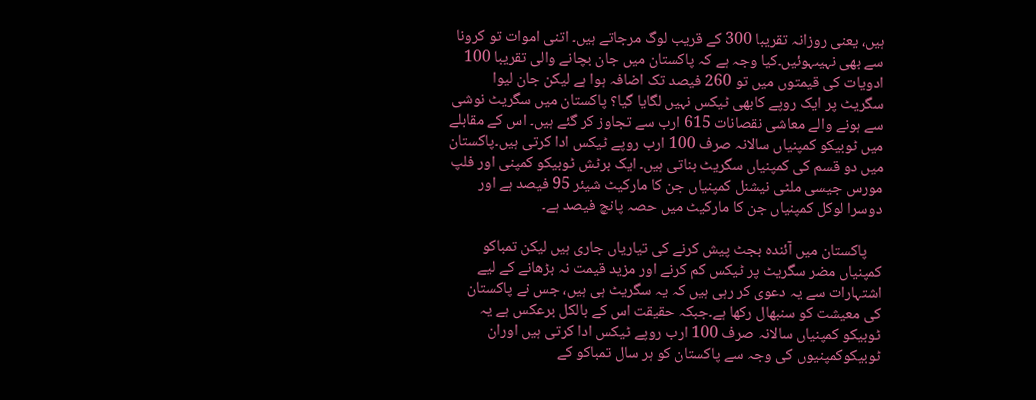ہیں، یعنی روزانہ تقریبا 300 کے قریب لوگ مرجاتے ہیں۔ اتنی اموات تو کرونا سے بھی نہیںہوئیں۔کیا وجہ ہے کہ پاکستان میں جان بچانے والی تقریبا 100 ادویات کی قیمتوں میں تو 260 فیصد تک اضافہ ہوا ہے لیکن جان لیوا سگریٹ پر ایک روپے کابھی ٹیکس نہیں لگایا گیا؟ پاکستان میں سگریٹ نوشی سے ہونے والے معاشی نقصانات 615 ارب سے تجاوز کر گئے ہیں۔ اس کے مقابلے میں ٹوبیکو کمپنیاں سالانہ صرف 100 ارب روپے ٹیکس ادا کرتی ہیں۔پاکستان میں دو قسم کی کمپنیاں سگریٹ بناتی ہیں۔ ایک برٹش ٹوبیکو کمپنی اور فلپ مورس جیسی ملٹی نیشنل کمپنیاں جن کا مارکیٹ شیئر 95 فیصد ہے اور دوسرا لوکل کمپنیاں جن کا مارکیٹ میں حصہ پانچ فیصد ہے۔

    پاکستان میں آئندہ بجٹ پیش کرنے کی تیاریاں جاری ہیں لیکن تمباکو کمپنیاں مضر سگریٹ پر ٹیکس کم کرنے اور مزید قیمت نہ بڑھانے کے لیے اشتہارات سے یہ دعوی کر رہی ہیں کہ یہ سگریٹ ہی ہیں، جس نے پاکستان کی معیشت کو سنبھال رکھا ہے۔جبکہ حقیقت اس کے بالکل برعکس ہے یہ ٹوبیکو کمپنیاں سالانہ صرف 100 ارب روپے ٹیکس ادا کرتی ہیں اوران ٹوبیکوکمپنیوں کی وجہ سے پاکستان کو ہر سال تمباکو کے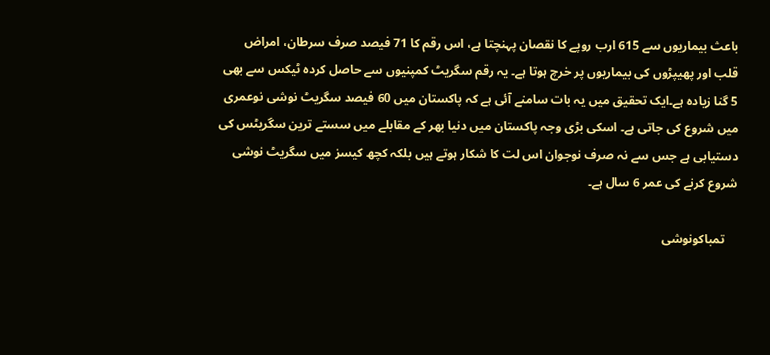باعث بیماریوں سے 615 ارب روپے کا نقصان پہنچتا ہے، اس رقم کا 71 فیصد صرف سرطان، امراض قلب اور پھیپڑوں کی بیماریوں پر خرچ ہوتا ہے۔ یہ رقم سگریٹ کمپنیوں سے حاصل کردہ ٹیکس سے بھی 5 گنا زیادہ ہے۔ایک تحقیق میں یہ بات سامنے آئی ہے کہ پاکستان میں 60 فیصد سگریٹ نوشی نوعمری میں شروع کی جاتی ہے۔ اسکی بڑی وجہ پاکستان میں دنیا بھر کے مقابلے میں سستے ترین سگریٹس کی دستیابی ہے جس سے نہ صرف نوجوان اس لت کا شکار ہوتے ہیں بلکہ کچھ کیسز میں سگریٹ نوشی شروع کرنے کی عمر 6 سال ہے۔

    تمباکونوشی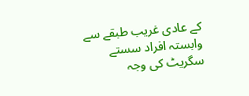کے عادی غریب طبقے سے وابستہ افراد سستے سگریٹ کی وجہ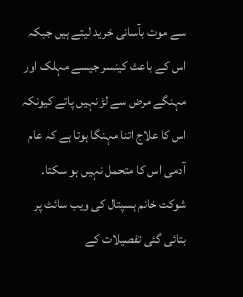سے موت بآسانی خرید لیتے ہیں جبکہ اس کے باعث کینسر جیسے مہلک اور مہنگے مرض سے لڑ نہیں پاتے کیونکہ اس کا علاج اتنا مہنگا ہوتا ہے کہ عام آدمی اس کا متحمل نہیں ہو سکتا۔ شوکت خانم ہسپتال کی ویب سائٹ پر بتائی گئی تفصیلات کے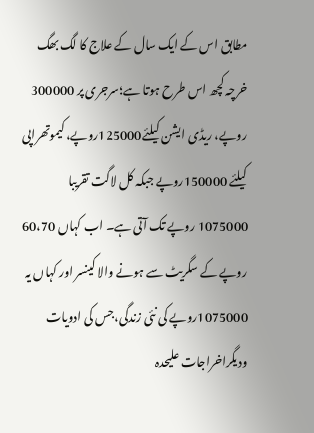مطابق اس کے ایک سال کے علاج کا لگ بھگ خرچہ کچھ اس طرح ہوتا ہے؛سرجری پر 300000 روپے، ریڈی ایشن کیلئے125000روپے، کیموتھراپی کیلئے 150000روپے جبکہ کل لاگت تقریبا 1075000 روپے تک آتی ہے۔ اب کہاں 60،70 روپے کے سگریٹ سے ہونے والا کینسر اور کہاں یہ 1075000روپے کی نئی زندگی،جس کی ادویات ودیگراخراجات علیحدہ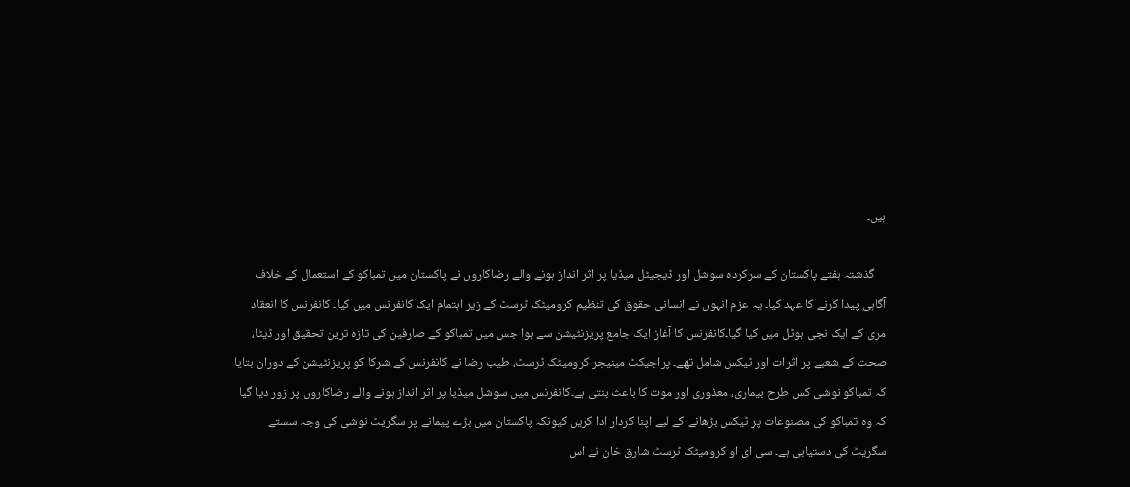ہیں۔

    گذشتہ ہفتے پاکستان کے سرکردہ سوشل اور ڈیجیٹل میڈیا پر اثر انداز ہونے والے رضاکاروں نے پاکستان میں تمباکو کے استعمال کے خلاف آگاہی پیدا کرنے کا عہد کیا۔ یہ عزم انہوں نے انسانی حقوق کی تنظیم کرومیٹک ٹرسٹ کے زیر اہتمام ایک کانفرنس میں کیا۔ کانفرنس کا انعقاد مری کے ایک نجی ہوٹل میں کیا گیا۔کانفرنس کا آغاز ایک جامع پریزنٹیشن سے ہوا جس میں تمباکو کے صارفین کی تازہ ترین تحقیق اور ڈیٹا، صحت کے شعبے پر اثرات اور ٹیکس شامل تھے۔ پراجیکٹ مینیجر کرومیٹک ٹرسٹ، طیب رضا نے کانفرنس کے شرکا کو پریزنٹیشن کے دوران بتایا کہ تمباکو نوشی کس طرح بیماری، معذوری اور موت کا باعث بنتی ہے۔کانفرنس میں سوشل میڈیا پر اثر انداز ہونے والے رضاکاروں پر زور دیا گیا کہ وہ تمباکو کی مصنوعات پر ٹیکس بڑھانے کے لیے اپنا کردار ادا کریں کیونکہ پاکستان میں بڑے پیمانے پر سگریٹ نوشی کی وجہ سستے سگریٹ کی دستیابی ہے۔ سی ای او کرومیٹک ٹرسٹ شارق خان نے اس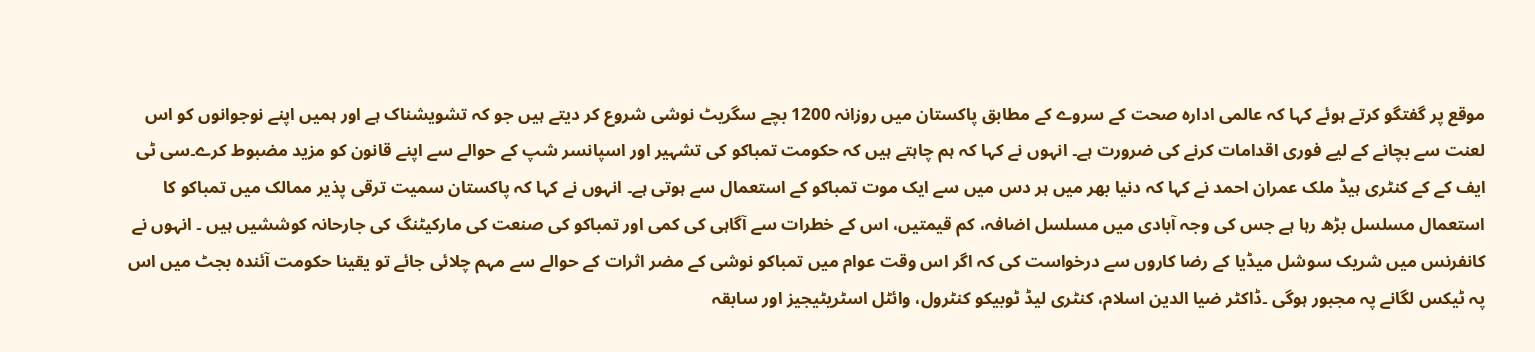موقع پر گفتگو کرتے ہوئے کہا کہ عالمی ادارہ صحت کے سروے کے مطابق پاکستان میں روزانہ 1200 بچے سگریٹ نوشی شروع کر دیتے ہیں جو کہ تشویشناک ہے اور ہمیں اپنے نوجوانوں کو اس لعنت سے بچانے کے لیے فوری اقدامات کرنے کی ضرورت ہے۔ انہوں نے کہا کہ ہم چاہتے ہیں کہ حکومت تمباکو کی تشہیر اور اسپانسر شپ کے حوالے سے اپنے قانون کو مزید مضبوط کرے۔سی ٹی ایف کے کے کنٹری ہیڈ ملک عمران احمد نے کہا کہ دنیا بھر میں ہر دس میں سے ایک موت تمباکو کے استعمال سے ہوتی ہے۔ انہوں نے کہا کہ پاکستان سمیت ترقی پذیر ممالک میں تمباکو کا استعمال مسلسل بڑھ رہا ہے جس کی وجہ آبادی میں مسلسل اضافہ، کم قیمتیں، اس کے خطرات سے آگاہی کی کمی اور تمباکو کی صنعت کی مارکیٹنگ کی جارحانہ کوششیں ہیں ۔ انہوں نے کانفرنس میں شریک سوشل میڈیا کے رضا کاروں سے درخواست کی کہ اگر اس وقت عوام میں تمباکو نوشی کے مضر اثرات کے حوالے سے مہم چلائی جائے تو یقینا حکومت آئندہ بجٹ میں اس پہ ٹیکس لگانے پہ مجبور ہوگی ۔ڈاکٹر ضیا الدین اسلام، کنٹری لیڈ ٹوبیکو کنٹرول، وائٹل اسٹریٹیجیز اور سابقہ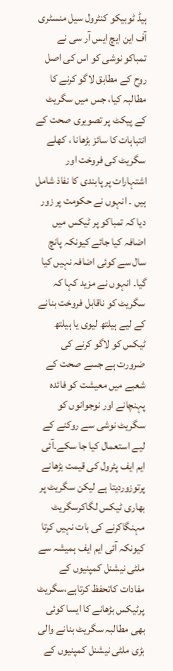ہیڈ ٹوبیکو کنٹرول سیل منسٹری آف این ایچ ایس آر سی نے تمباکو نوشی کو اس کی اصل روح کے مطابق لاگو کرنے کا مطالبہ کیا، جس میں سگریٹ کے پیکٹ پر تصویری صحت کے انتباہات کا سائز بڑھانا ، کھلے سگریٹ کی فروخت اور اشتہارات پر پابندی کا نفاذ شامل ہیں ۔ انہوں نے حکومت پر زور دیا کہ تمباکو پر ٹیکس میں اضافہ کیا جائے کیونکہ پانچ سال سے کوئی اضافہ نہیں کیا گیا۔ انہوں نے مزید کہا کہ سگریٹ کو ناقابل فروخت بنانے کے لیے ہیلتھ لیوی یا ہیلتھ ٹیکس کو لاگو کرنے کی ضرورت ہے جسے صحت کے شعبے میں معیشت کو فائدہ پہنچانے اور نوجوانوں کو سگریٹ نوشی سے روکنے کے لیے استعمال کیا جا سکے۔آئی ایم ایف پٹرول کی قیمت بڑھانے پرتوزوردیتا ہے لیکن سگریٹ پر بھاری ٹیکس لگاکرسگریٹ مہنگاکرنے کی بات نہیں کرتا کیونکہ آئی ایم ایف ہمیشہ سے ملٹی نیشنل کمپنیوں کے مفادات کاتحفظ کرتاہے،سگریٹ پرٹیکس بڑھانے کا ایسا کوئی بھی مطالبہ سگریٹ بنانے والی بڑی ملٹی نیشنل کمپنیوں کے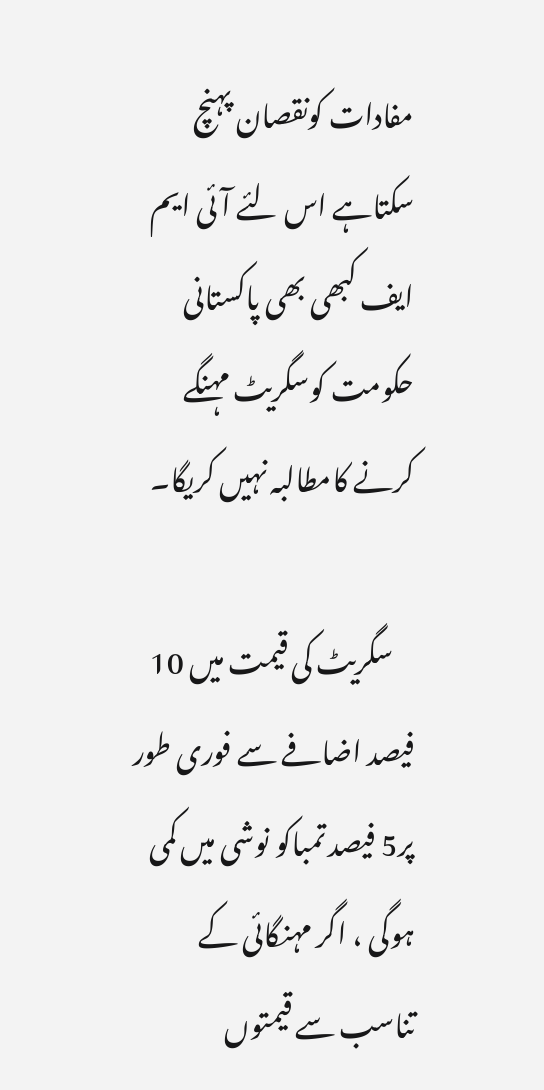مفادات کونقصان پہنچ سکتاہے اس لئے آئی ایم ایف کبھی بھی پاکستانی حکومت کوسگریٹ مہنگے کرنے کامطالبہ نہیں کریگا۔

    سگریٹ کی قیمت میں 10 فیصد اضافے سے فوری طور پر5 فیصد تمباکو نوشی میں کمی ہوگی ، اگر مہنگائی کے تناسب سے قیمتوں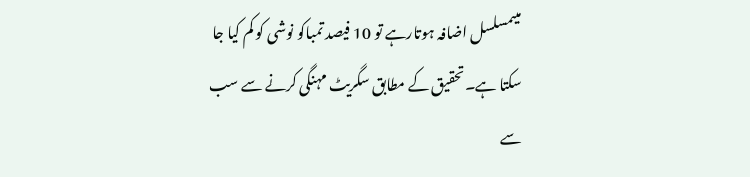میںمسلسل اضافہ ہوتارہے تو 10 فیصد تمباکو نوشی کو کم کیا جا سکتا ہے۔تحقیق کے مطابق سگریٹ مہنگی کرنے سے سب سے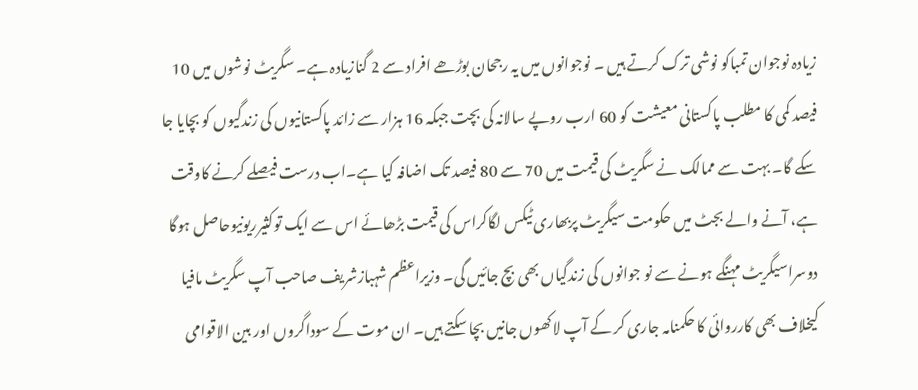زیادہ نوجوان تمباکو نوشی ترک کرتے ہیں ۔ نوجوانوں میں یہ رجحان بوڑھے افراد سے 2 گنازیادہ ہے۔ سگریٹ نوشوں میں 10 فیصد کمی کا مطلب پاکستانی معیشت کو 60 ارب روپے سالانہ کی بچت جبکہ 16 ہزار سے زائد پاکستانیوں کی زندگیوں کو بچایا جا سکے گا۔ بہت سے ممالک نے سگریٹ کی قیمت میں 70 سے 80 فیصد تک اضافہ کیا ہے۔اب درست فیصلے کرنے کاوقت ہے، آنے والے بجٹ میں حکومت سیگریٹ پربھاری ٹیکس لگاکراس کی قیمت بڑھائے اس سے ایک توکثیرریونیوحاصل ہوگا دوسراسیگریٹ مہنگے ہونے سے نو جوانوں کی زندگیاں بھی بچ جائیں گی۔ وزیراعظم شہبازشریف صاحب آپ سگریٹ مافیا کیخلاف بھی کارروائی کا حکمنامہ جاری کر کے آپ لاکھوں جانیں بچا سکتے ہیں۔ ان موت کے سوداگروں اور بین الاقوامی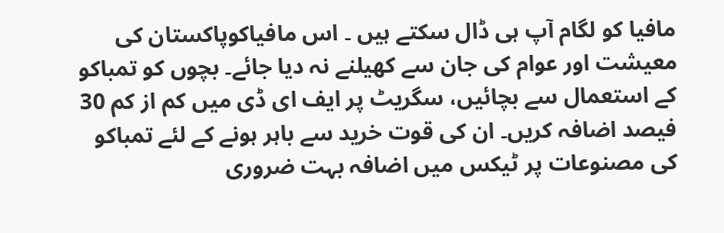مافیا کو لگام آپ ہی ڈال سکتے ہیں ۔ اس مافیاکوپاکستان کی معیشت اور عوام کی جان سے کھیلنے نہ دیا جائے۔ بچوں کو تمباکو کے استعمال سے بچائیں، سگریٹ پر ایف ای ڈی میں کم از کم 30 فیصد اضافہ کریں۔ ان کی قوت خرید سے باہر ہونے کے لئے تمباکو کی مصنوعات پر ٹیکس میں اضافہ بہت ضروری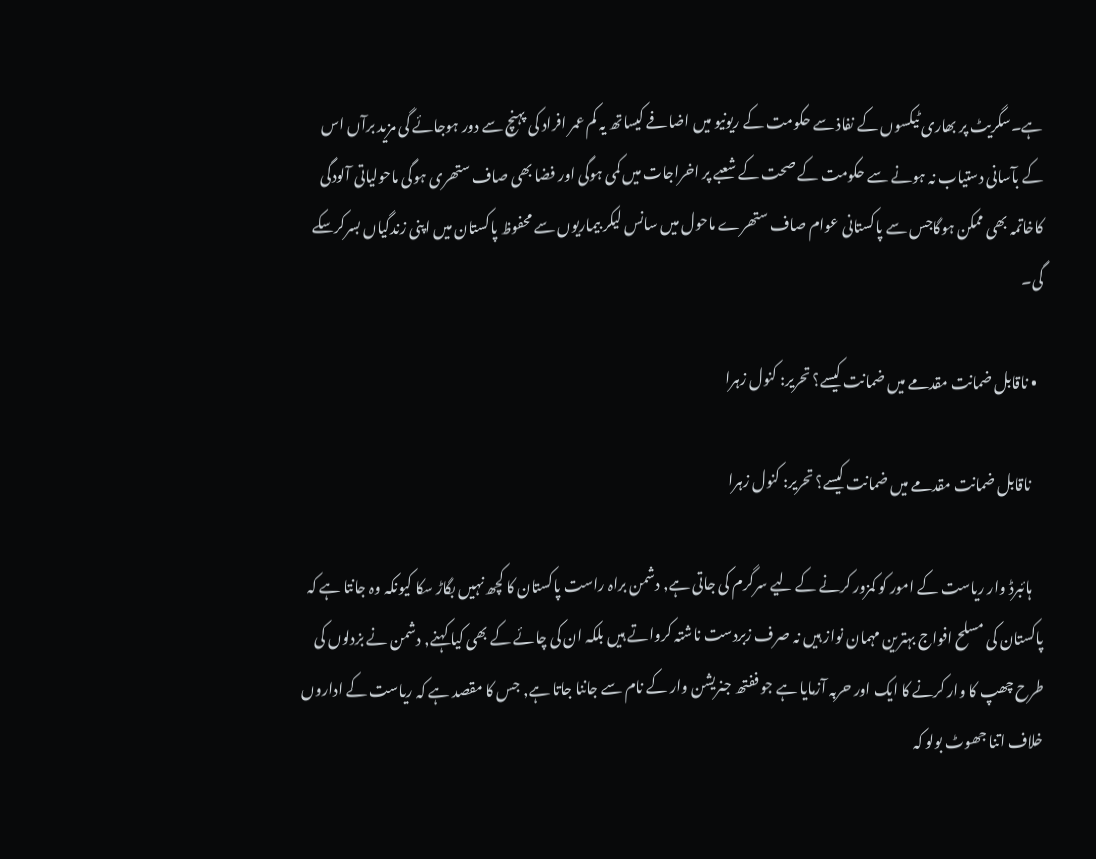ہے۔سگریٹ پر بھاری ٹیکسوں کے نفاذ سے حکومت کے ریونیو میں اضافے کیساتھ یہ کم عمر افراد کی پہنچ سے دور ہوجائے گی مزید برآں اس کے بآسانی دستیاب نہ ہونے سے حکومت کے صحت کے شعبے پر اخراجات میں کمی ہوگی اور فضا بھی صاف ستھری ہوگی ماحولیاتی آلودگی کاخاتمہ بھی ممکن ہوگاجس سے پاکستانی عوام صاف ستھرے ماحول میں سانس لیکر بیماریوں سے محفوظ پاکستان میں اپنی زندگیاں بسرکرسکے گی۔

  • ناقابل ضمانت مقدمے میں ضمانت کیسے؟ تحریر: کنول زہرا

    ناقابل ضمانت مقدمے میں ضمانت کیسے؟ تحریر: کنول زہرا

    ہائبرڈ وار ریاست کے امور کو کمزور کرنے کے لیے سرگرم کی جاتی ہے, دشمن براہ راست پاکستان کا کچھ نہیں بگاڑ سکا کیونکہ وہ جانتا ہے کہ پاکستان کی مسلح افواج بہترین مہمان نواز ہیں نہ صرف زبردست ناشتہ کرواتے ہیں بلکہ ان کی چائے کے بھی کیا کہنے, دشمن نے بزدلوں کی طرح چھپ کا وار کرنے کا ایک اور حربہ آزمایا ہے جو ففتھ جنریشن وار کے نام سے جاننا جاتا ہے, جس کا مقصد ہے کہ ریاست کے اداروں خلاف اتنا جھوٹ بولو کہ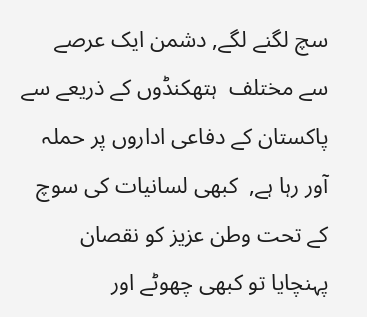سچ لگنے لگے, دشمن ایک عرصے سے مختلف  ہتھکنڈوں کے ذریعے سے پاکستان کے دفاعی اداروں پر حملہ آور رہا ہے,  کبھی لسانیات کی سوچ کے تحت وطن عزیز کو نقصان پہنچایا تو کبھی چھوٹے اور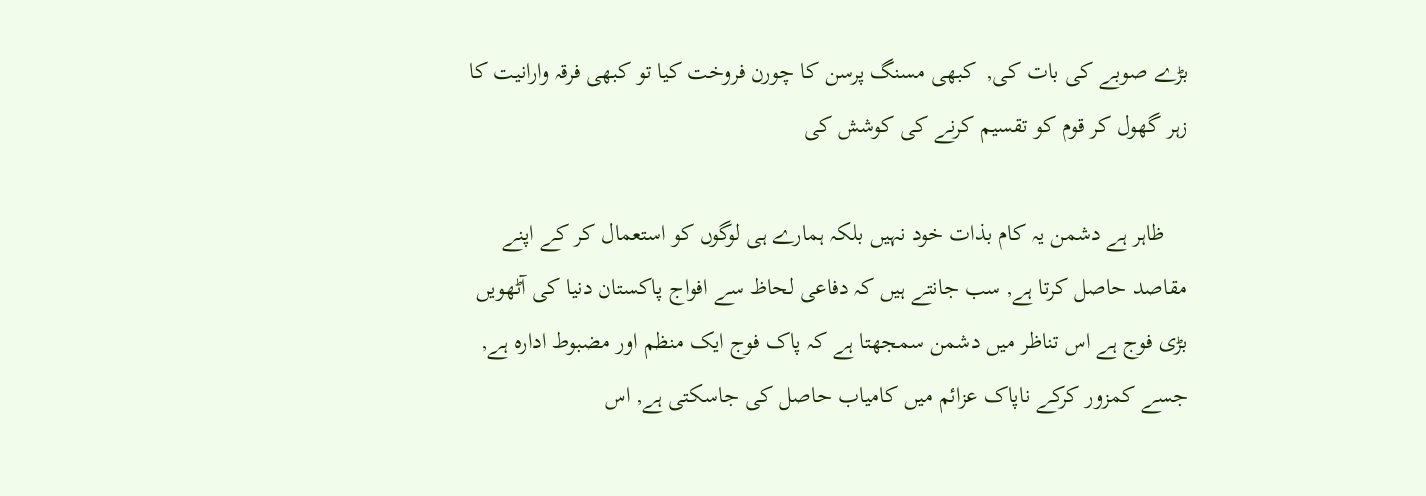بڑے صوبے کی بات کی,  کبھی مسنگ پرسن کا چورن فروخت کیا تو کبھی فرقہ وارانیت کا زہر گھول کر قوم کو تقسیم کرنے کی کوشش کی

    ظاہر ہے دشمن یہ کام بذات خود نہیں بلکہ ہمارے ہی لوگوں کو استعمال کر کے اپنے مقاصد حاصل کرتا ہے, سب جانتے ہیں کہ دفاعی لحاظ سے افواج پاکستان دنیا کی آٹھویں بڑی فوج ہے اس تناظر میں دشمن سمجھتا ہے کہ پاک فوج ایک منظم اور مضبوط ادارہ ہے, جسے کمزور کرکے ناپاک عزائم میں کامیاب حاصل کی جاسکتی ہے, اس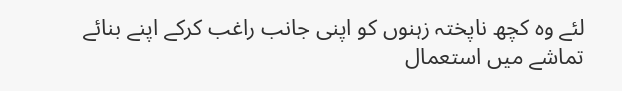لئے وہ کچھ ناپختہ زہنوں کو اپنی جانب راغب کرکے اپنے بنائے تماشے میں استعمال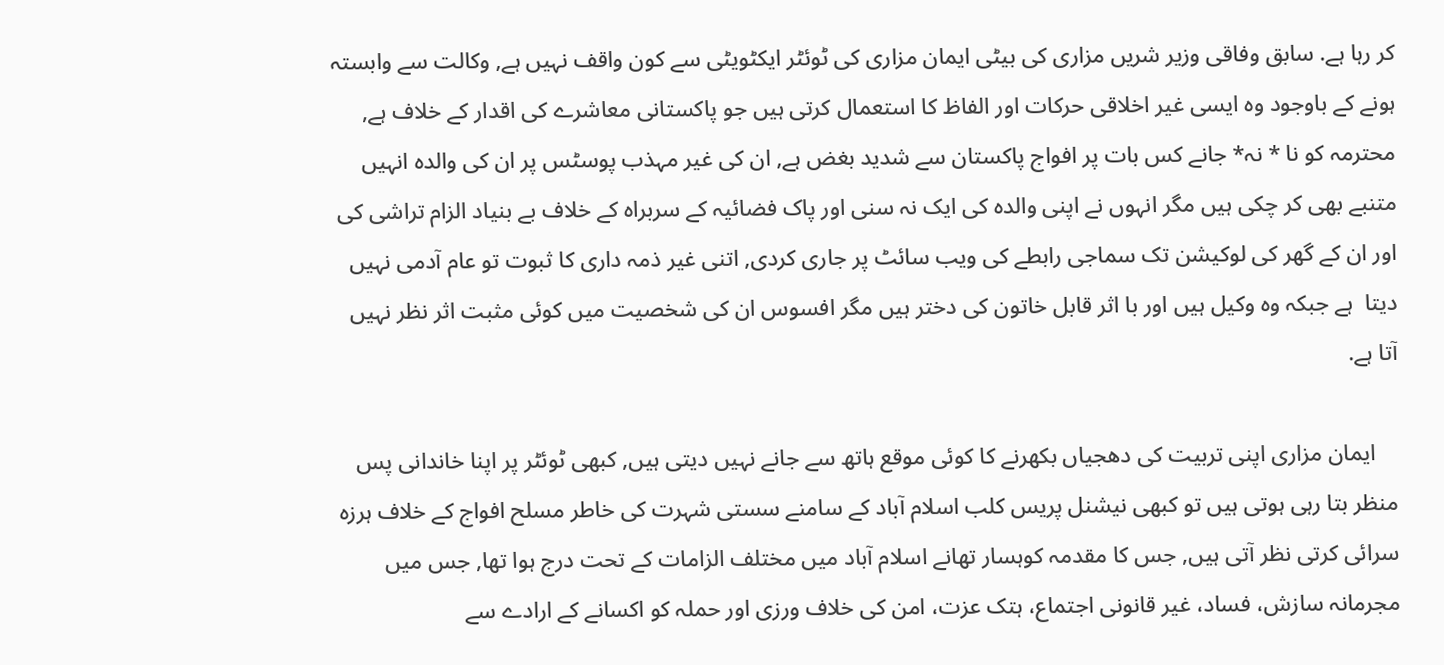کر رہا ہے. سابق وفاقی وزیر شریں مزاری کی بیٹی ایمان مزاری کی ٹوئٹر ایکٹویٹی سے کون واقف نہیں ہے, وکالت سے وابستہ ہونے کے باوجود وہ ایسی غیر اخلاقی حرکات اور الفاظ کا استعمال کرتی ہیں جو پاکستانی معاشرے کی اقدار کے خلاف ہے, محترمہ کو نا * نہ* جانے کس بات پر افواج پاکستان سے شدید بغض ہے, ان کی غیر مہذب پوسٹس پر ان کی والدہ انہیں متنبے بھی کر چکی ہیں مگر انہوں نے اپنی والدہ کی ایک نہ سنی اور پاک فضائیہ کے سربراہ کے خلاف بے بنیاد الزام تراشی کی اور ان کے گھر کی لوکیشن تک سماجی رابطے کی ویب سائٹ پر جاری کردی, اتنی غیر ذمہ داری کا ثبوت تو عام آدمی نہیں دیتا  ہے جبکہ وہ وکیل ہیں اور با اثر قابل خاتون کی دختر ہیں مگر افسوس ان کی شخصیت میں کوئی مثبت اثر نظر نہیں آتا ہے.

    ایمان مزاری اپنی تربیت کی دھجیاں بکھرنے کا کوئی موقع ہاتھ سے جانے نہیں دیتی ہیں, کبھی ٹوئٹر پر اپنا خاندانی پس منظر بتا رہی ہوتی ہیں تو کبھی نیشنل پریس کلب اسلام آباد کے سامنے سستی شہرت کی خاطر مسلح افواج کے خلاف ہرزہ سرائی کرتی نظر آتی ہیں, جس کا مقدمہ کوہسار تھانے اسلام آباد میں مختلف الزامات کے تحت درج ہوا تھا, جس میں مجرمانہ سازش، فساد، غیر قانونی اجتماع، ہتک عزت، امن کی خلاف ورزی اور حملہ کو اکسانے کے ارادے سے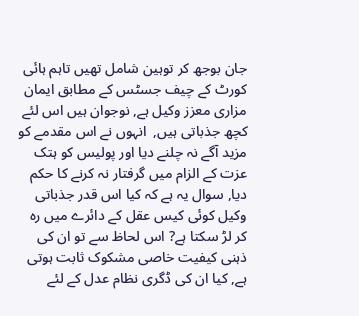جان بوجھ کر توہین شامل تھیں تاہم ہائی کورٹ کے چیف جسٹس کے مطابق ایمان مزاری معزز وکیل ہے, نوجوان ہیں اس لئے کچھ جذباتی ہیں,  انہوں نے اس مقدمے کو مزید آگے نہ چلنے دیا اور پولیس کو ہتک عزت کے الزام میں گرفتار نہ کرنے کا حکم دیا, سوال یہ ہے کہ کیا اس قدر جذباتی وکیل کوئی کیس عقل کے دائرے میں رہ کر لڑ سکتا ہے? اس لحاظ سے تو ان کی ذہنی کیفیت خاصی مشکوک ثابت ہوتی ہے, کیا ان کی ڈگری نظام عدل کے لئے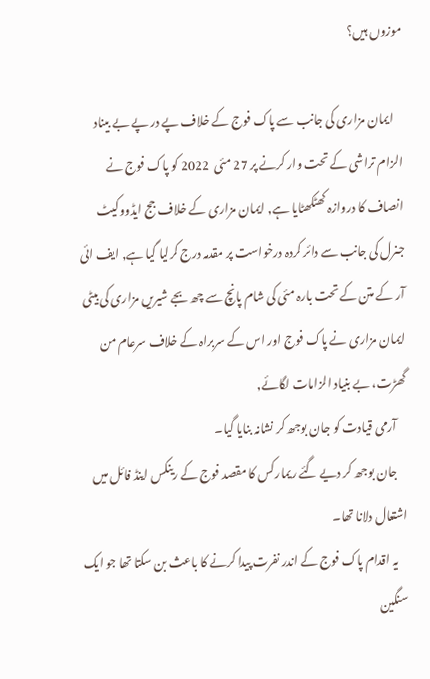موزوں ہیں؟

    ایمان مزاری کی جانب سے پاک فوج کے خلاف پے در پے بے بیناد الزام تراشی کے تحت وار کرنے پر 27 مئی  2022 کو پاک فوج نے انصاف کا دروازہ کھٹکھٹایا ہے, ایمان مزاری کے خلاف جج ایڈووکیٹ جنرل کی جانب سے دائر کردہ درخواست پر مقدمہ درج کرلیا گیا ہے, ایف ائی آر کے متن کے تحت بارہ مئی کی شام پانچ سے چھ بجے شیریں مزاری کی بیٹی ایمان مزاری نے پاک فوج اور اس کے سربراہ کے خلاف سرعام من گھڑت، بے بنیاد الزامات لگائے,
    آرمی قیادت کو جان بوجھ کر نشانہ بنایا گیا۔
    جان بوجھ کر دیے گئے ریمارکس کا مقصد فوج کے رینکس اینڈ فائل میں اشتعال دلانا تھا۔
    یہ اقدام پاک فوج کے اندر نفرت پیدا کرنے کا باعث بن سکتا تھا جو ایک سنگین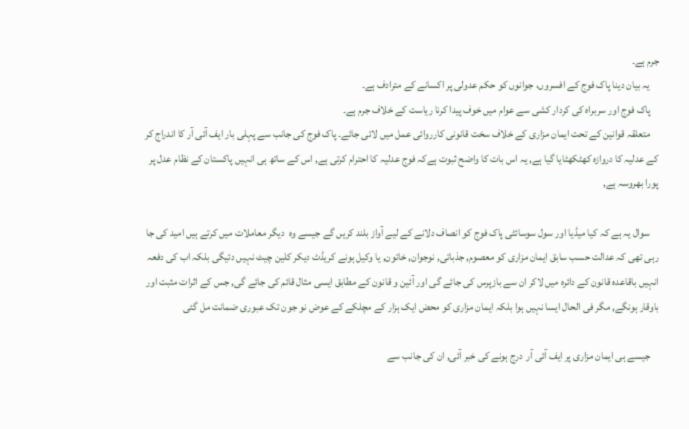جرم ہے۔
    یہ بیان دینا پاک فوج کے افسروں، جوانوں کو حکم عدولی پر اکسانے کے مترادف ہے۔
    پاک فوج اور سربراہ کی کردار کشی سے عوام میں خوف پیدا کرنا ریاست کے خلاف جرم ہے۔
    متعلقہ قوانین کے تحت ایمان مزاری کے خلاف سخت قانونی کارروائی عمل میں لائی جائے۔ پاک فوج کی جانب سے پہلی بار ایف آئی آر کا اندراج کر کے عدلیہ کا دروازہ کھٹکھٹایا گیا ہے, یہ اس بات کا واضح ثبوت ہےکہ فوج عدلیہ کا احترام کرتی ہے, اس کے ساتھ ہی انہیں پاکستان کے نظام عدل پر پورا بھروسہ ہے,

    سوال یہ ہے کہ کیا میڈیا اور سول سوسائٹی پاک فوج کو انصاف دلانے کے لیے آواز بلند کریں گے جیسے وہ  دیگر معاملات میں کرتے ہیں امید کی جا رہی تھی کہ عدالت حسب سابق ایمان مزاری کو معصوم, جذباتی, نوجوان, خاتون, یا وکیل ہونے کریڈٹ دیکر کلین چیٹ نہیں دئیگی بلکہ اب کی دفعہ انہیں باقاعدہ قانون کے دائرہ میں لاکر ان سے بازپرس کی جائے گی اور آئین و قانون کے مطابق ایسی مثال قائم کی جائے گی, جس کے اثرات مثبت اور باوقار ہونگے, مگر فی الحال ایسا نہیں ہوا بلکہ ایمان مزاری کو محض ایک ہزار کے مچلکے کے عوض نو جون تک عبوری ضمانت مل گئی

    جیسے ہی ایمان مزاری پر ایف آئی آر  درج ہونے کی خبر آئی, ان کی جانب سے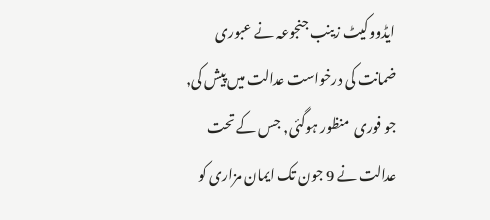ایڈووکیٹ زینب جنجوعہ نے عبوری ضمانت کی درخواست عدالت میں پیش کی, جو فوری  منظور ہوگئی, جس کے تحت عدالت نے 9 جون تک ایمان مزاری کو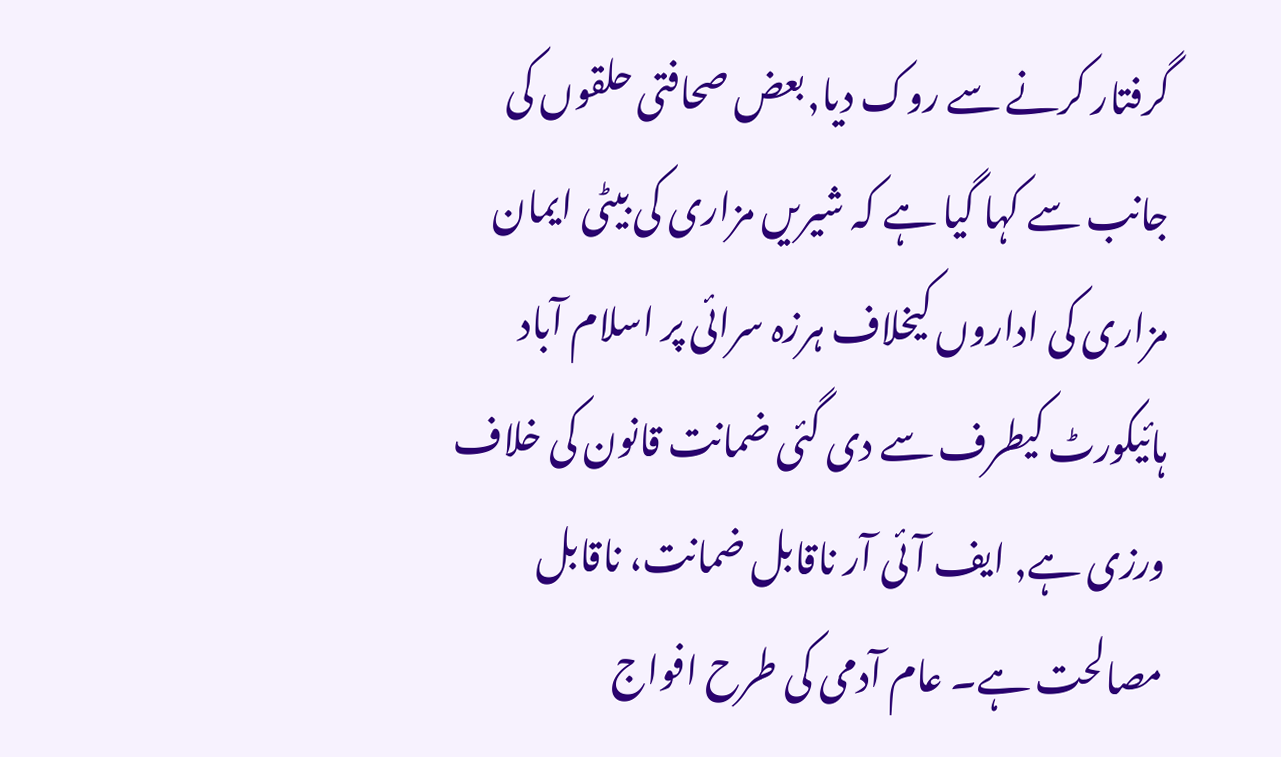گرفتار کرنے سے روک دیا,بعض صحافتی حلقوں کی جانب سے کہا گیا ہے کہ شیریں مزاری کی بیٹی ایمان مزاری کی اداروں کیخلاف ہرزہ سرائی پر اسلام آباد ہائیکورٹ کیطرف سے دی گئی ضمانت قانون کی خلاف ورزی ہے, ایف آئی آر ناقابل ضمانت، ناقابل مصالحت ہے۔ عام آدمی کی طرح افواج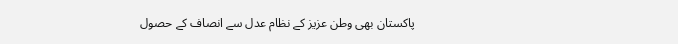پاکستان بھی وطن عزیز کے نظام عدل سے انصاف کے حصول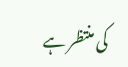کی منتظر ہے